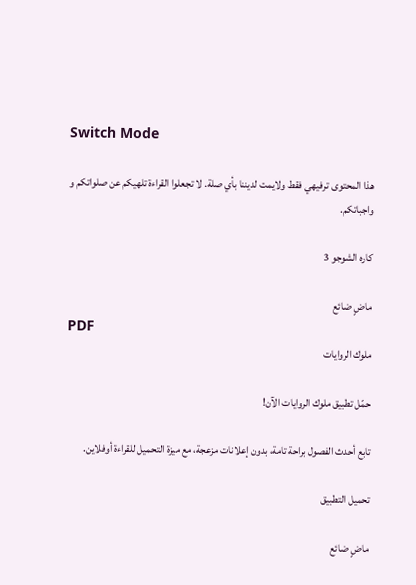Switch Mode

هذا المحتوى ترفيهي فقط ولايمت لديننا بأي صلة. لا تجعلوا القراءة تلهيكم عن صلواتكم و واجباتكم.

كاره الشوجو 3

ماضٍ ضائع
PDF
ملوك الروايات

حمّل تطبيق ملوك الروايات الآن!

تابع أحدث الفصول براحة تامة، بدون إعلانات مزعجة، مع ميزة التحميل للقراءة أوفلاين.

تحميل التطبيق

ماضٍ ضائع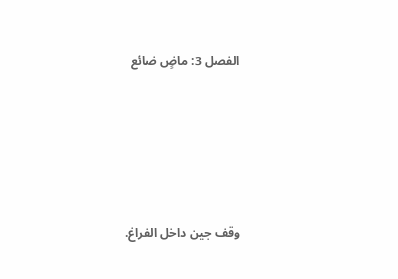الفصل 3: ماضٍ ضائع







وقف جين داخل الفراغ.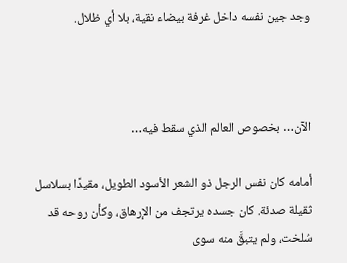وجد جين نفسه داخل غرفة بيضاء نقية، بلا أي ظلال.



الآن… بخصوص العالم الذي سقط فيه…

أمامه كان نفس الرجل ذو الشعر الأسود الطويل، مقيدًا بسلاسل ثقيلة صدئة. كان جسده يرتجف من الإرهاق، وكأن روحه قد سُلخت، ولم يتبقَّ منه سوى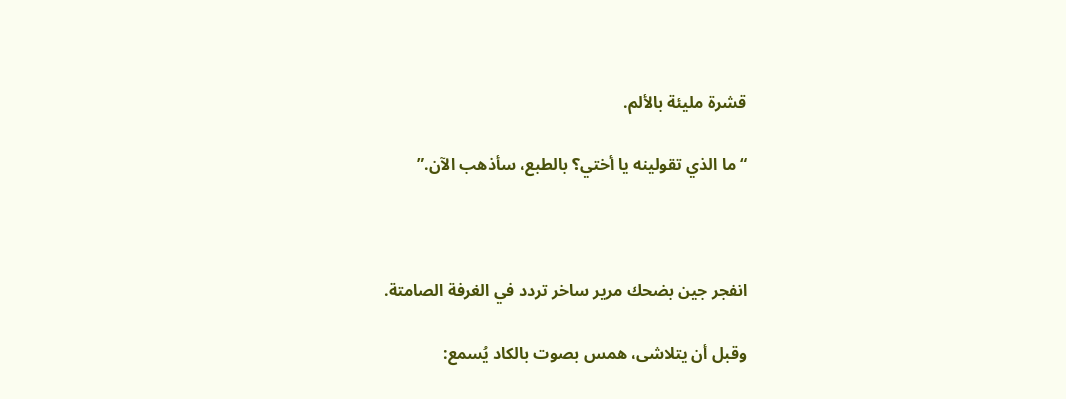قشرة مليئة بالألم.

“ما الذي تقولينه يا أختي؟ بالطبع، سأذهب الآن.”



انفجر جين بضحك مرير ساخر تردد في الغرفة الصامتة.

وقبل أن يتلاشى، همس بصوت بالكاد يُسمع: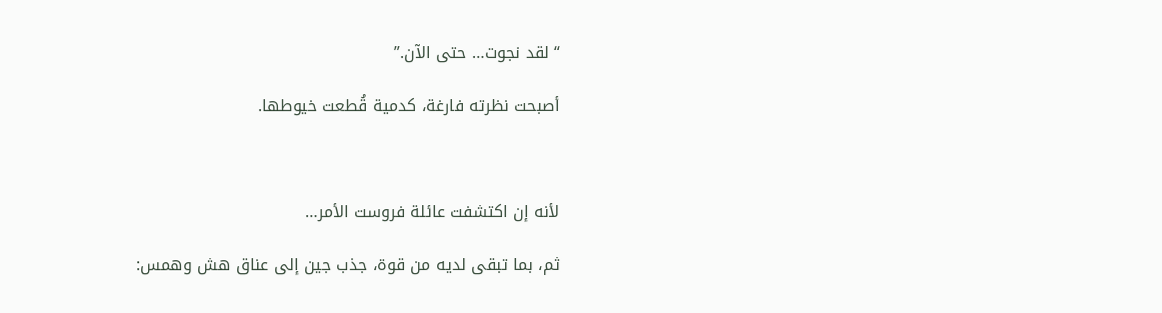“لقد نجوت… حتى الآن.”

أصبحت نظرته فارغة، كدمية قُطعت خيوطها.



لأنه إن اكتشفت عائلة فروست الأمر…

ثم، بما تبقى لديه من قوة، جذب جين إلى عناق هش وهمس: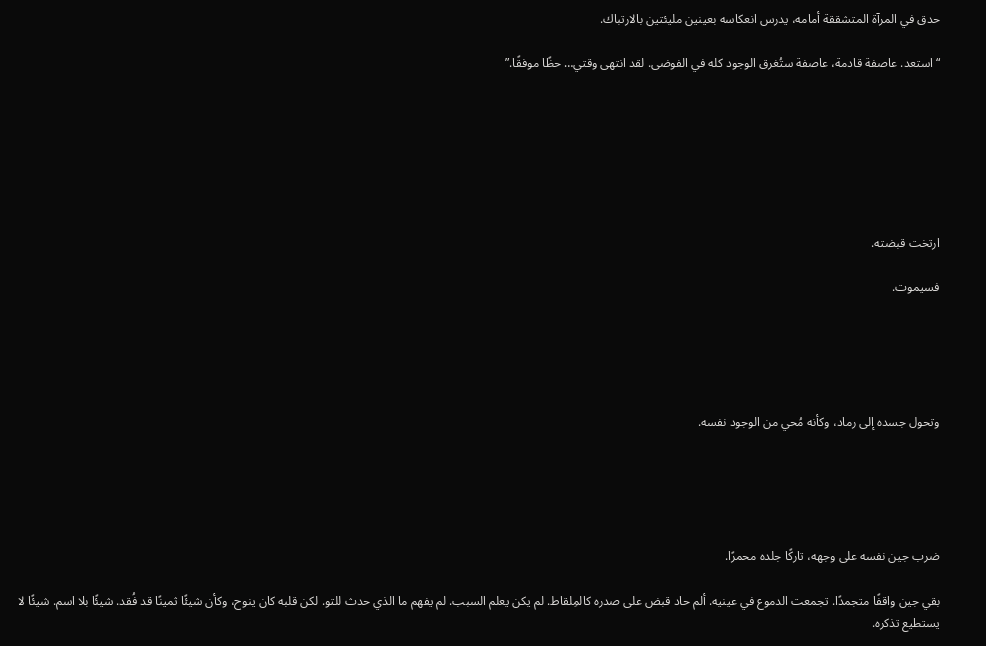حدق في المرآة المتشققة أمامه، يدرس انعكاسه بعينين مليئتين بالارتباك.

“استعد. عاصفة قادمة، عاصفة ستُغرق الوجود كله في الفوضى. لقد انتهى وقتي… حظًا موفقًا.”







ارتخت قبضته.

فسيموت.





وتحول جسده إلى رماد، وكأنه مُحي من الوجود نفسه.





ضرب جين نفسه على وجهه، تاركًا جلده محمرًا.

بقي جين واقفًا متجمدًا. تجمعت الدموع في عينيه. ألم حاد قبض على صدره كالمِلقاط. لم يكن يعلم السبب. لم يفهم ما الذي حدث للتو. لكن قلبه كان ينوح، وكأن شيئًا ثمينًا قد فُقد. شيئًا بلا اسم. شيئًا لا يستطيع تذكره.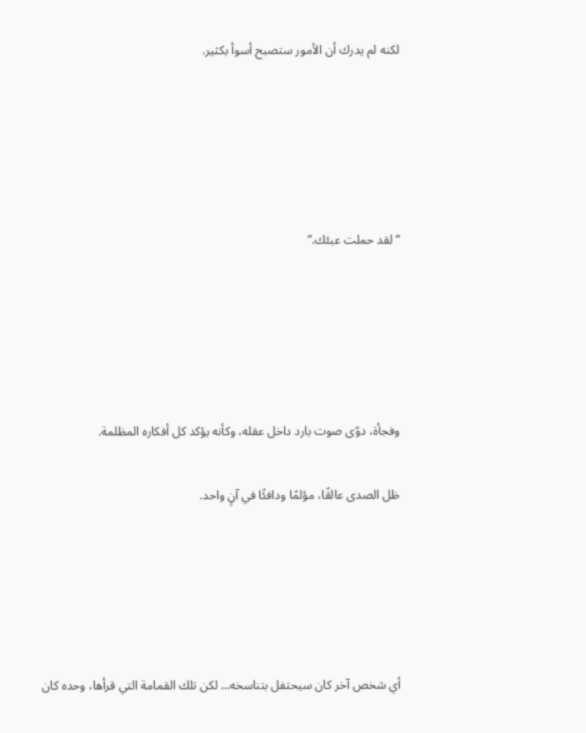لكنه لم يدرك أن الأمور ستصبح أسوأ بكثير.





“لقد حملت عبئك.”





وفجأة، دوّى صوت بارد داخل عقله، وكأنه يؤكد كل أفكاره المظلمة.

ظل الصدى عالقًا، مؤلمًا ودافئًا في آنٍ واحد.





أي شخص آخر كان سيحتفل بتناسخه… لكن تلك القمامة التي قرأها، وحده كان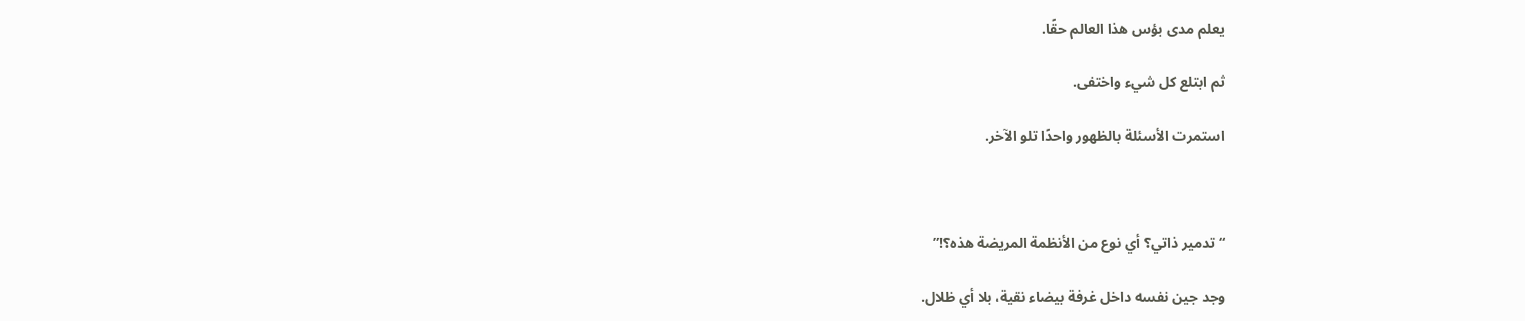يعلم مدى بؤس هذا العالم حقًا.

ثم ابتلع كل شيء واختفى.

استمرت الأسئلة بالظهور واحدًا تلو الآخر.



“تدمير ذاتي؟ أي نوع من الأنظمة المريضة هذه؟!”

وجد جين نفسه داخل غرفة بيضاء نقية، بلا أي ظلال.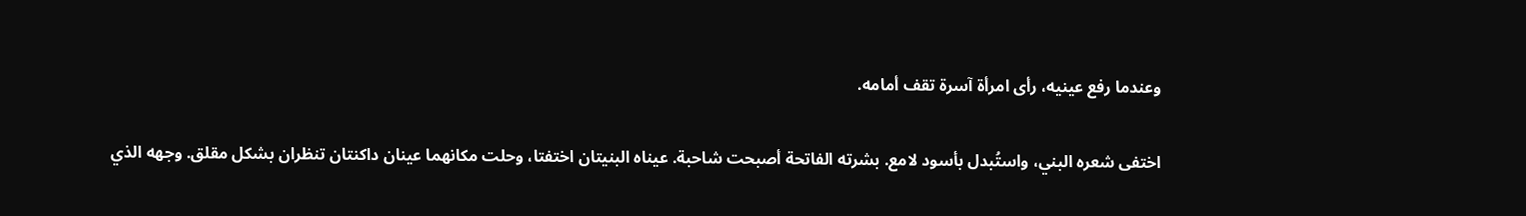وعندما رفع عينيه، رأى امرأة آسرة تقف أمامه.

اختفى شعره البني، واستُبدل بأسود لامع. بشرته الفاتحة أصبحت شاحبة. عيناه البنيتان اختفتا، وحلت مكانهما عينان داكنتان تنظران بشكل مقلق. وجهه الذي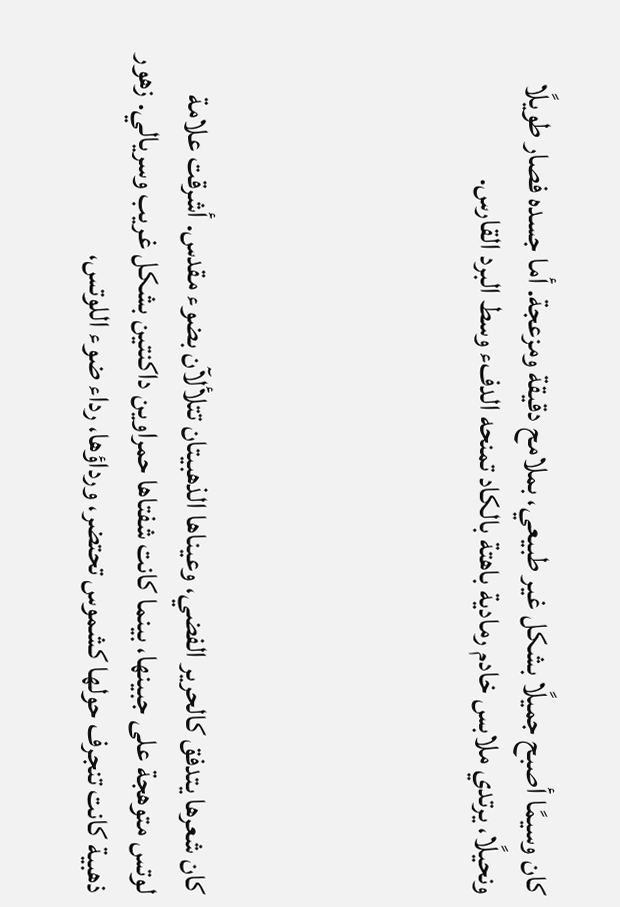كان وسيمًا أصبح جميلًا بشكل غير طبيعي، بملامح دقيقة ومزعجة. أما جسده فصار طويلًا ونحيلًا، يرتدي ملابس خادم رمادية باهتة بالكاد تمنحه الدفء وسط البرد القارس.





كان شعرها يتدفق كالحرير الفضي، وعيناها الذهبيتان تتلألآن بضوء مقدس. أشرقت علامة لوتس متوهجة على جبينها، بينما كانت شفتاها حمراوين داكنتين بشكل غريب وسريالي. زهور ذهبية كانت تنجرف حولها كشموس تحتضر، ورداؤها، رداء ضوء اللوتس،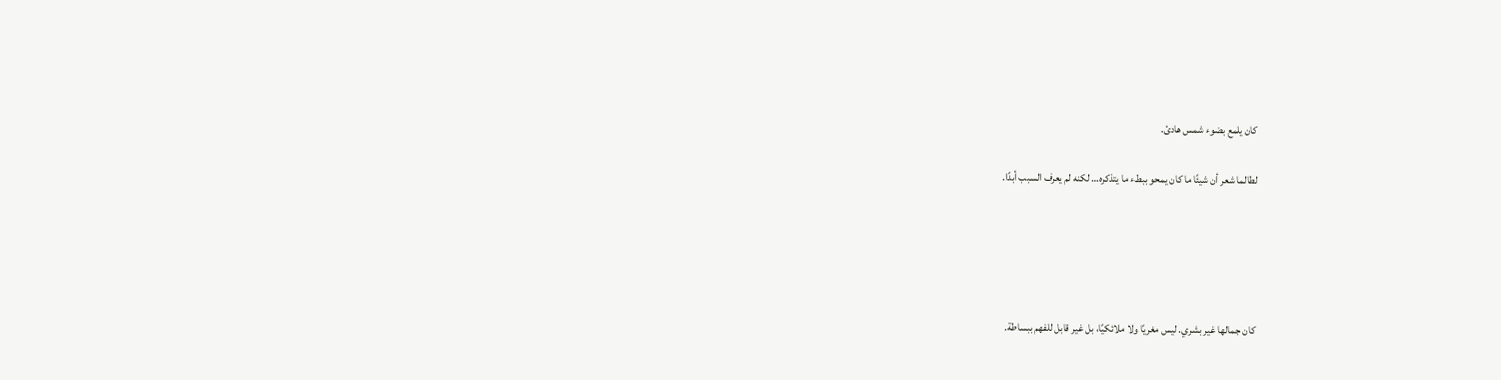كان يلمع بضوء شمس هادئ.

لطالما شعر أن شيئًا ما كان يمحو ببطء ما يتذكره… لكنه لم يعرف السبب أبدًا.





كان جمالها غير بشري. ليس مغريًا ولا ملائكيًا، بل غير قابل للفهم ببساطة.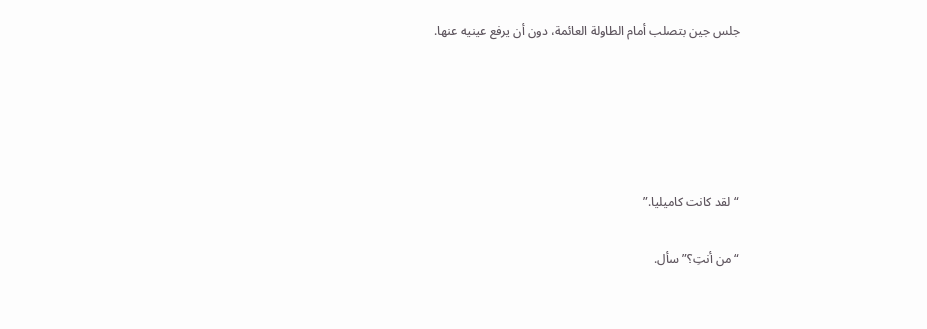جلس جين بتصلب أمام الطاولة العائمة، دون أن يرفع عينيه عنها.





“لقد كانت كاميليا.”

“من أنتِ؟” سأل.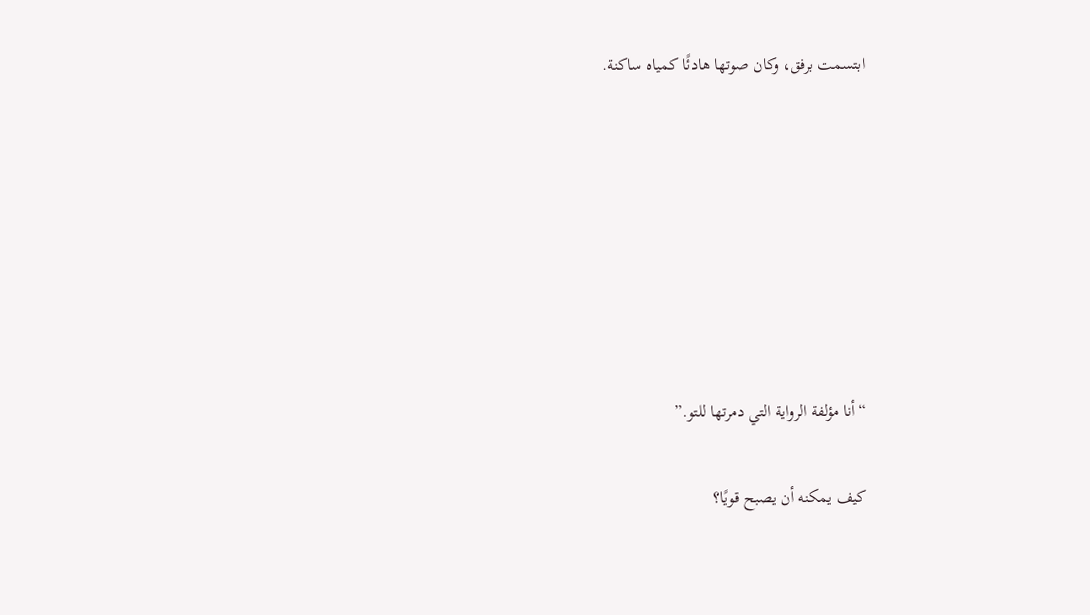ابتسمت برفق، وكان صوتها هادئًا كمياه ساكنة.







“أنا مؤلفة الرواية التي دمرتها للتو.”

كيف يمكنه أن يصبح قويًا؟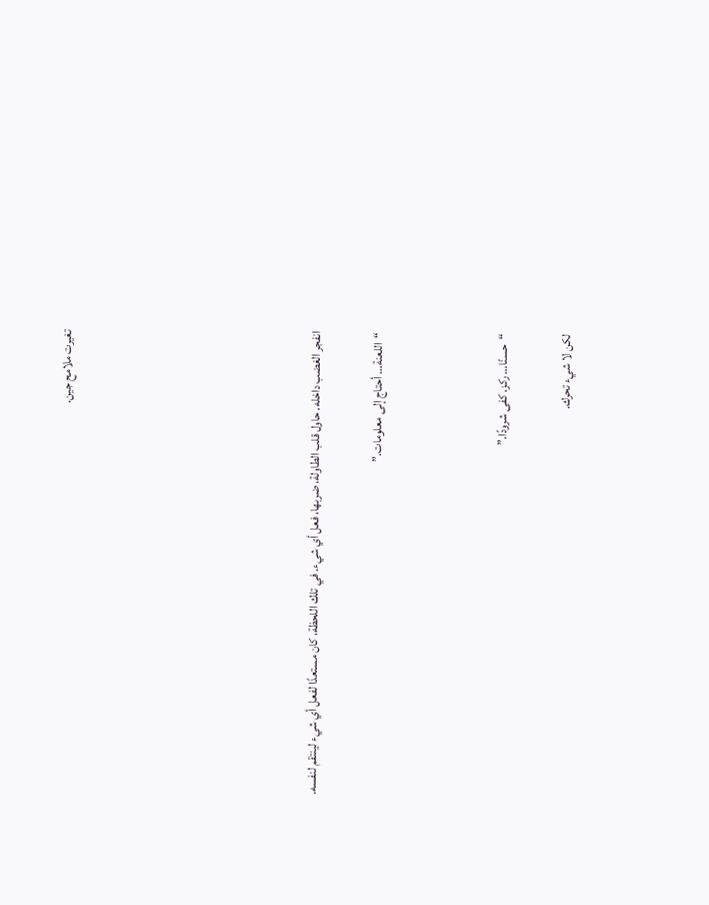تغيرت ملامح جين.







انفجر الغضب داخله. حاول قلب الطاولة، ضربها، فعل أي شيء. في تلك اللحظة، كان مستعدًا لفعل أي شيء لينتقم لنفسه.

“اللعنة… أحتاج إلى معلومات.”



“حسنًا… ركز. كفى شرودًا.”

لكن لا شيء تحرك.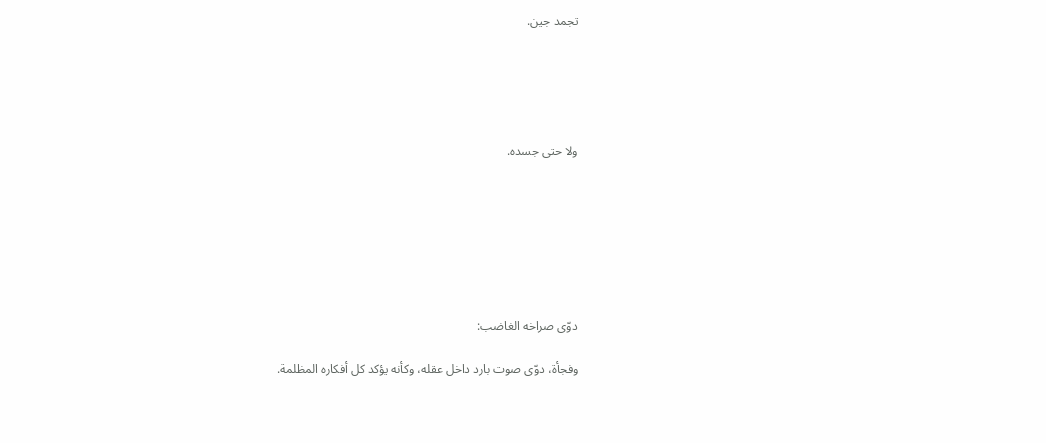تجمد جين.





ولا حتى جسده.







دوّى صراخه الغاضب:

وفجأة، دوّى صوت بارد داخل عقله، وكأنه يؤكد كل أفكاره المظلمة.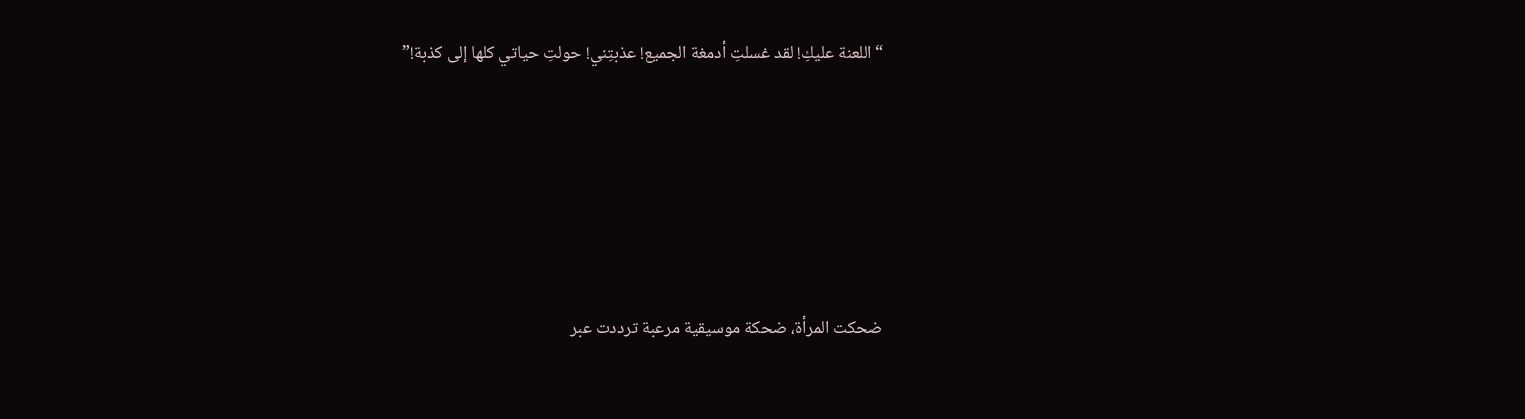“اللعنة عليكِ! لقد غسلتِ أدمغة الجميع! عذبتِني! حولتِ حياتي كلها إلى كذبة!”







ضحكت المرأة، ضحكة موسيقية مرعبة ترددت عبر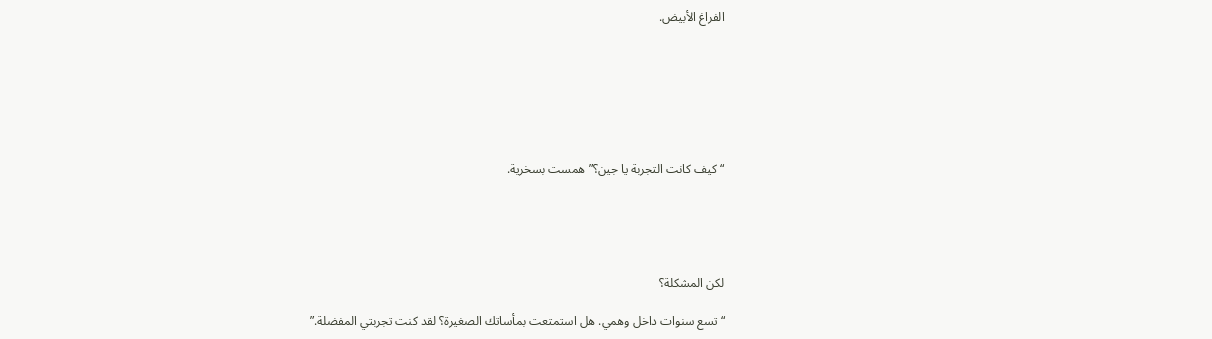الفراغ الأبيض.







“كيف كانت التجربة يا جين؟” همست بسخرية.





لكن المشكلة؟

“تسع سنوات داخل وهمي. هل استمتعت بمأساتك الصغيرة؟ لقد كنت تجربتي المفضلة.”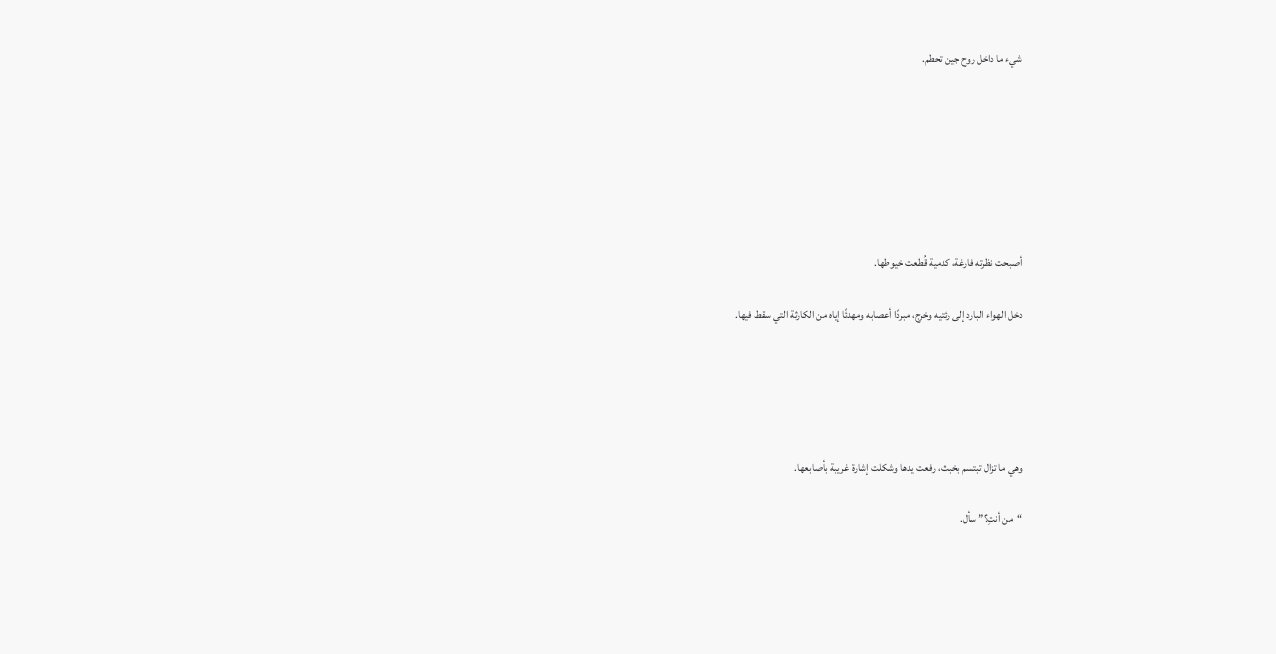شيء ما داخل روح جين تحطم.







أصبحت نظرته فارغة، كدمية قُطعت خيوطها.

دخل الهواء البارد إلى رئتيه وخرج، مبردًا أعصابه ومهدئًا إياه من الكارثة التي سقط فيها.





وهي ما تزال تبتسم بخبث، رفعت يدها وشكلت إشارة غريبة بأصابعها.

“من أنتِ؟” سأل.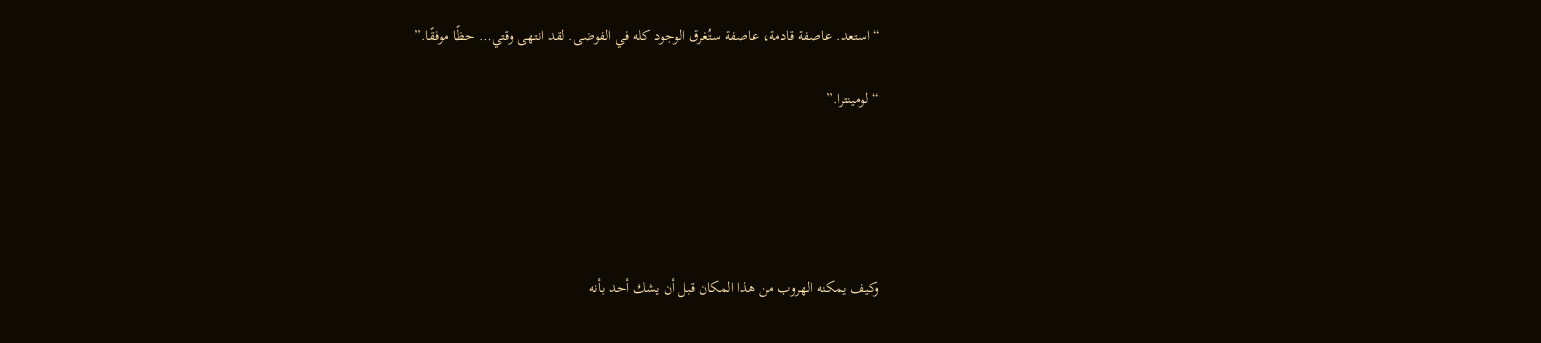“استعد. عاصفة قادمة، عاصفة ستُغرق الوجود كله في الفوضى. لقد انتهى وقتي… حظًا موفقًا.”

“لومينترا.”





وكيف يمكنه الهروب من هذا المكان قبل أن يشك أحد بأنه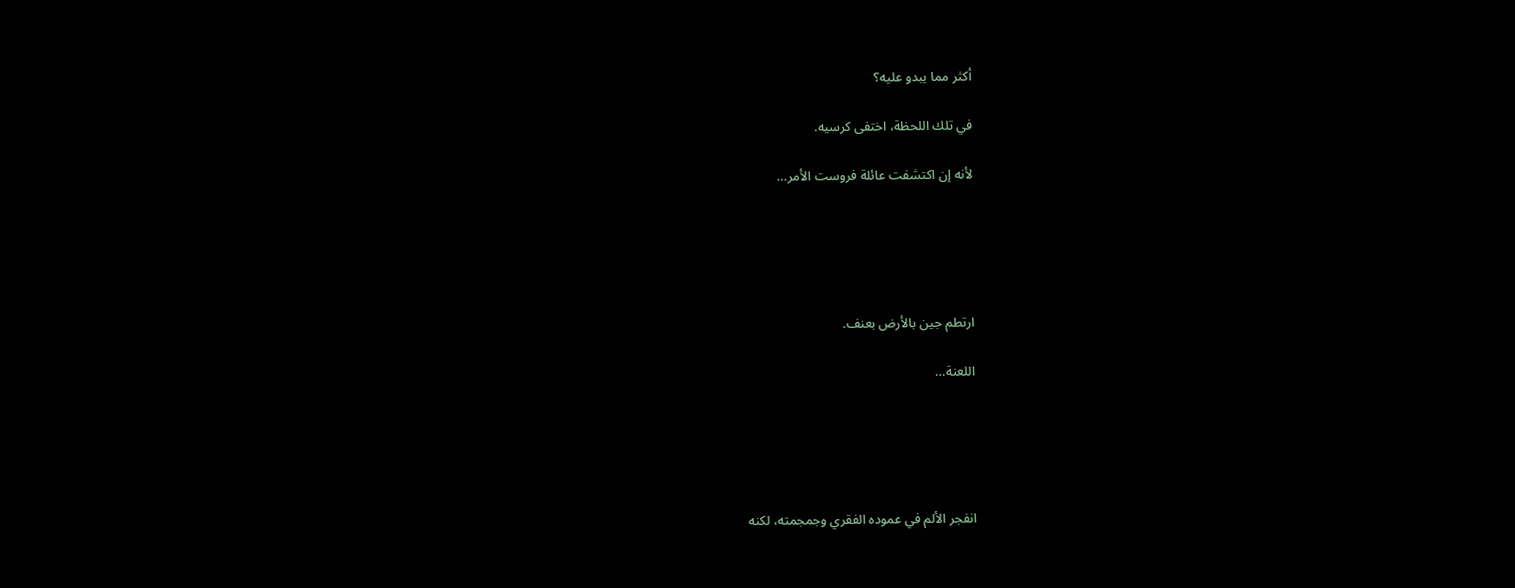أكثر مما يبدو عليه؟

في تلك اللحظة، اختفى كرسيه.

لأنه إن اكتشفت عائلة فروست الأمر…





ارتطم جين بالأرض بعنف.

اللعنة…





انفجر الألم في عموده الفقري وجمجمته، لكنه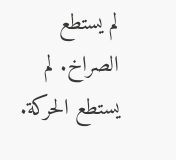لم يستطع الصراخ. لم يستطع الحركة.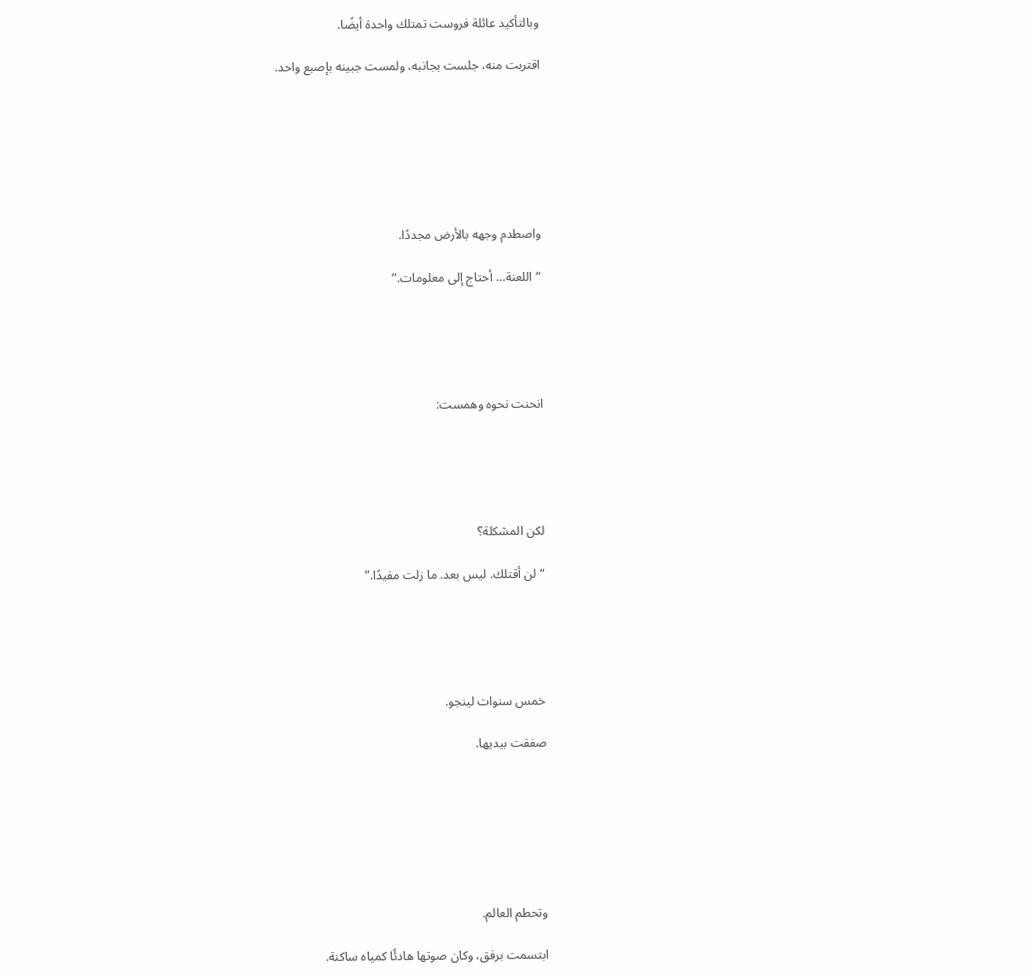وبالتأكيد عائلة فروست تمتلك واحدة أيضًا.

اقتربت منه، جلست بجانبه، ولمست جبينه بإصبع واحد.







واصطدم وجهه بالأرض مجددًا.

“اللعنة… أحتاج إلى معلومات.”





انحنت نحوه وهمست:





لكن المشكلة؟

“لن أقتلك. ليس بعد. ما زلت مفيدًا.”





خمس سنوات لينجو.

صفقت بيديها.







وتحطم العالم.

ابتسمت برفق، وكان صوتها هادئًا كمياه ساكنة.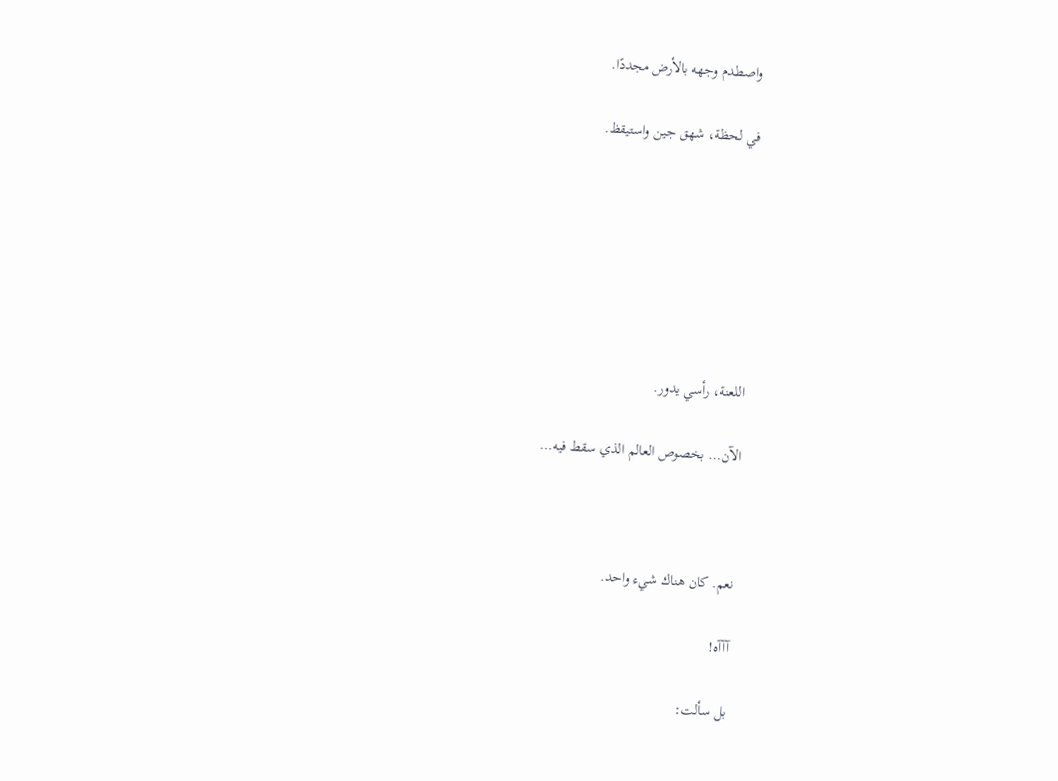واصطدم وجهه بالأرض مجددًا.

في لحظة، شهق جين واستيقظ.







اللعنة، رأسي يدور.

الآن… بخصوص العالم الذي سقط فيه…



نعم. كان هناك شيء واحد.

آآآه!

بل سألت: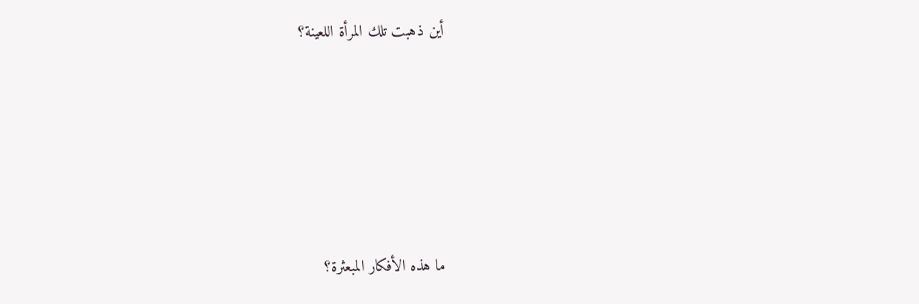أين ذهبت تلك المرأة اللعينة؟







ما هذه الأفكار المبعثرة؟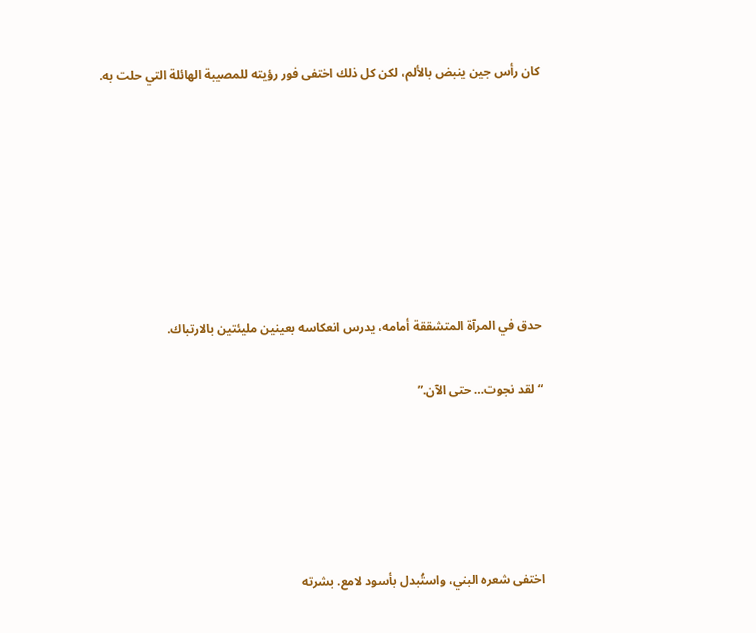كان رأس جين ينبض بالألم، لكن كل ذلك اختفى فور رؤيته للمصيبة الهائلة التي حلت به.







حدق في المرآة المتشققة أمامه، يدرس انعكاسه بعينين مليئتين بالارتباك.

“لقد نجوت… حتى الآن.”





اختفى شعره البني، واستُبدل بأسود لامع. بشرته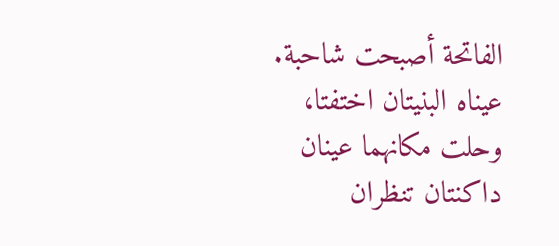الفاتحة أصبحت شاحبة. عيناه البنيتان اختفتا، وحلت مكانهما عينان داكنتان تنظران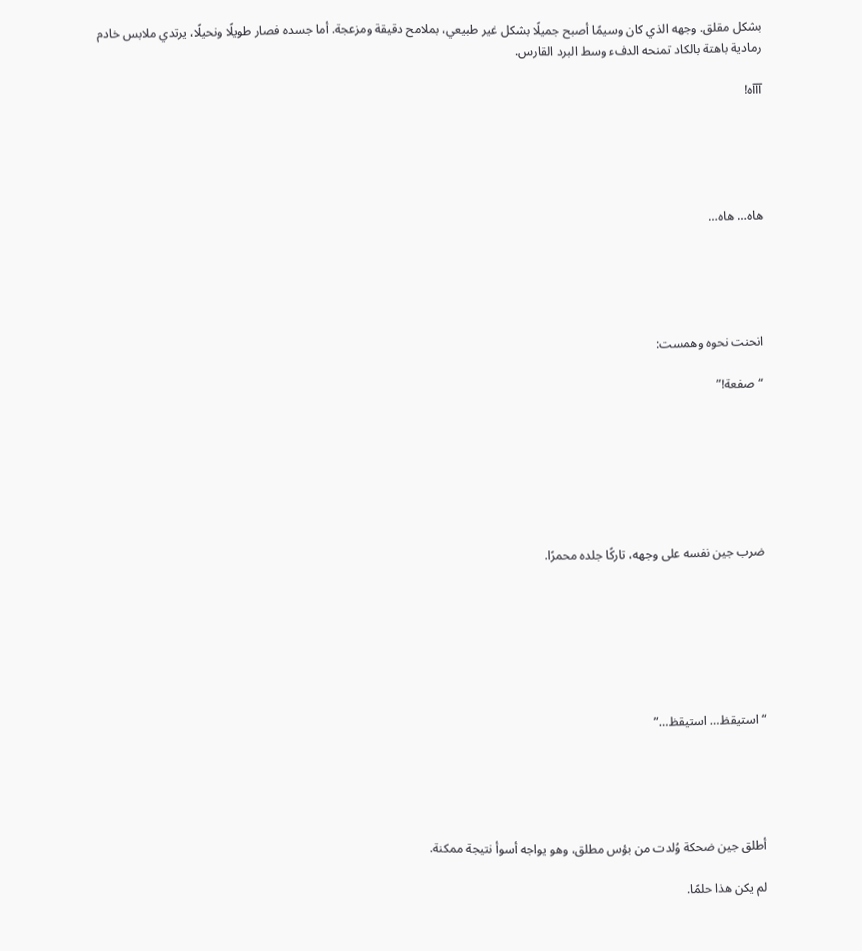بشكل مقلق. وجهه الذي كان وسيمًا أصبح جميلًا بشكل غير طبيعي، بملامح دقيقة ومزعجة. أما جسده فصار طويلًا ونحيلًا، يرتدي ملابس خادم رمادية باهتة بالكاد تمنحه الدفء وسط البرد القارس.

آآآه!





هاه… هاه…





انحنت نحوه وهمست:

“صفعة!”







ضرب جين نفسه على وجهه، تاركًا جلده محمرًا.







“استيقظ… استيقظ…”





أطلق جين ضحكة وُلدت من بؤس مطلق، وهو يواجه أسوأ نتيجة ممكنة.

لم يكن هذا حلمًا.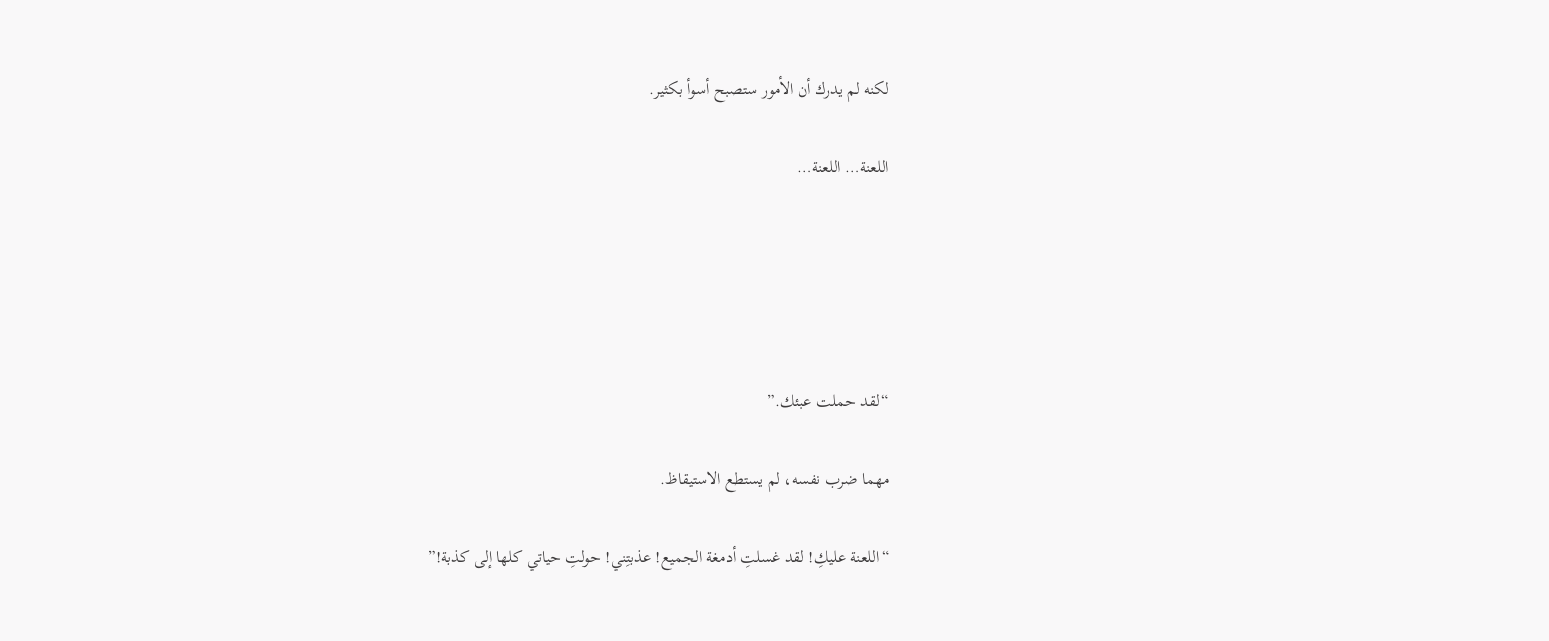لكنه لم يدرك أن الأمور ستصبح أسوأ بكثير.

اللعنة… اللعنة…





“لقد حملت عبئك.”

مهما ضرب نفسه، لم يستطع الاستيقاظ.

“اللعنة عليكِ! لقد غسلتِ أدمغة الجميع! عذبتِني! حولتِ حياتي كلها إلى كذبة!”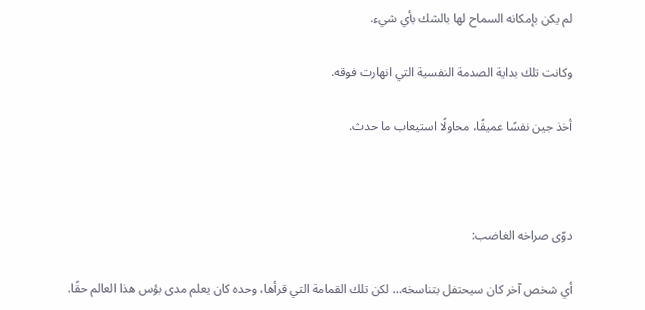لم يكن بإمكانه السماح لها بالشك بأي شيء.

وكانت تلك بداية الصدمة النفسية التي انهارت فوقه.

أخذ جين نفسًا عميقًا، محاولًا استيعاب ما حدث.



دوّى صراخه الغاضب:

أي شخص آخر كان سيحتفل بتناسخه… لكن تلك القمامة التي قرأها، وحده كان يعلم مدى بؤس هذا العالم حقًا.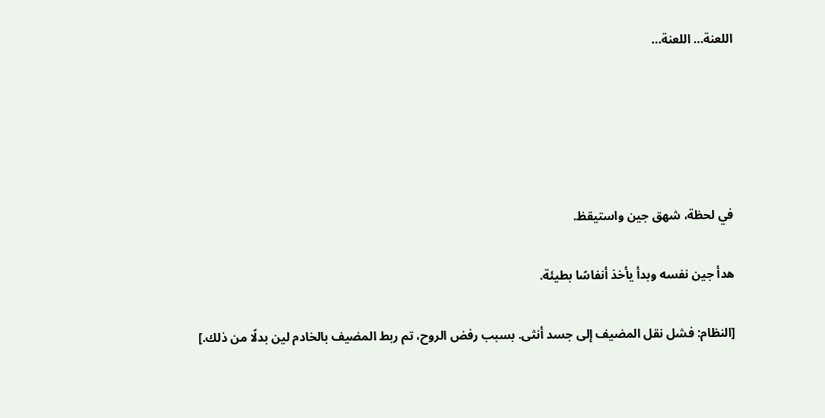اللعنة… اللعنة…





في لحظة، شهق جين واستيقظ.

هدأ جين نفسه وبدأ يأخذ أنفاسًا بطيئة.

[النظام: فشل نقل المضيف إلى جسد أنثى. بسبب رفض الروح، تم ربط المضيف بالخادم لين بدلًا من ذلك.]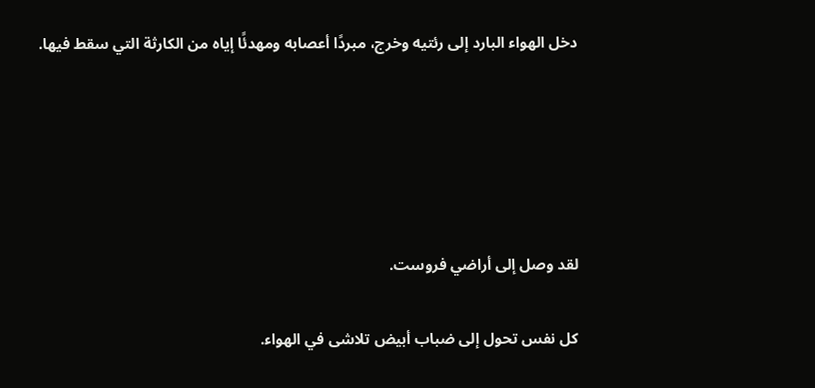دخل الهواء البارد إلى رئتيه وخرج، مبردًا أعصابه ومهدئًا إياه من الكارثة التي سقط فيها.





لقد وصل إلى أراضي فروست.

كل نفس تحول إلى ضباب أبيض تلاشى في الهواء.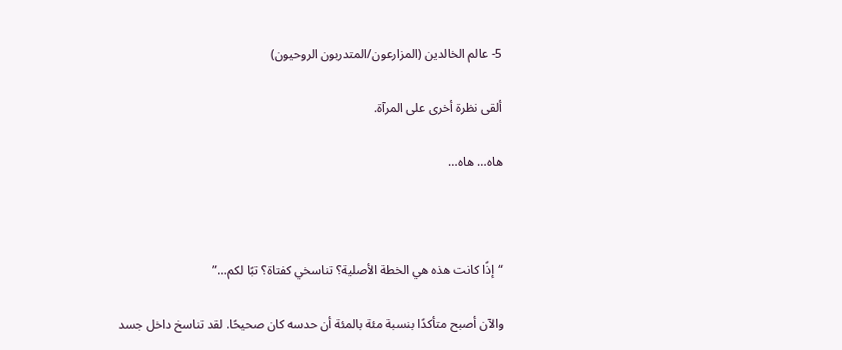5- عالم الخالدين (المزارعون/المتدربون الروحيون)

ألقى نظرة أخرى على المرآة.

هاه… هاه…



“إذًا كانت هذه هي الخطة الأصلية؟ تناسخي كفتاة؟ تبًا لكم…”

والآن أصبح متأكدًا بنسبة مئة بالمئة أن حدسه كان صحيحًا. لقد تناسخ داخل جسد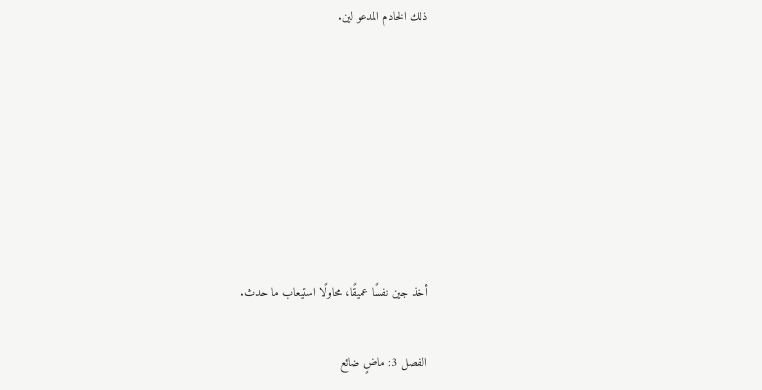ذلك الخادم المدعو لين.







أخذ جين نفسًا عميقًا، محاولًا استيعاب ما حدث.

الفصل 3: ماضٍ ضائع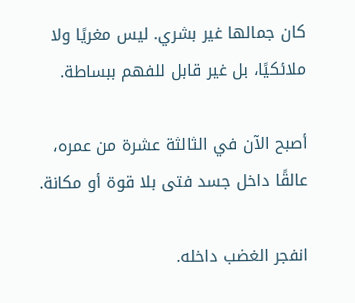كان جمالها غير بشري. ليس مغريًا ولا ملائكيًا، بل غير قابل للفهم ببساطة.

أصبح الآن في الثالثة عشرة من عمره، عالقًا داخل جسد فتى بلا قوة أو مكانة.

انفجر الغضب داخله.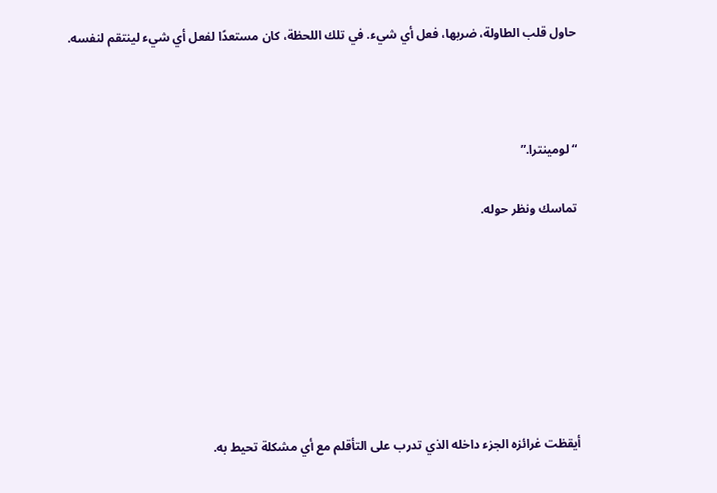حاول قلب الطاولة، ضربها، فعل أي شيء. في تلك اللحظة، كان مستعدًا لفعل أي شيء لينتقم لنفسه.



“لومينترا.”

تماسك ونظر حوله.







أيقظت غرائزه الجزء داخله الذي تدرب على التأقلم مع أي مشكلة تحيط به.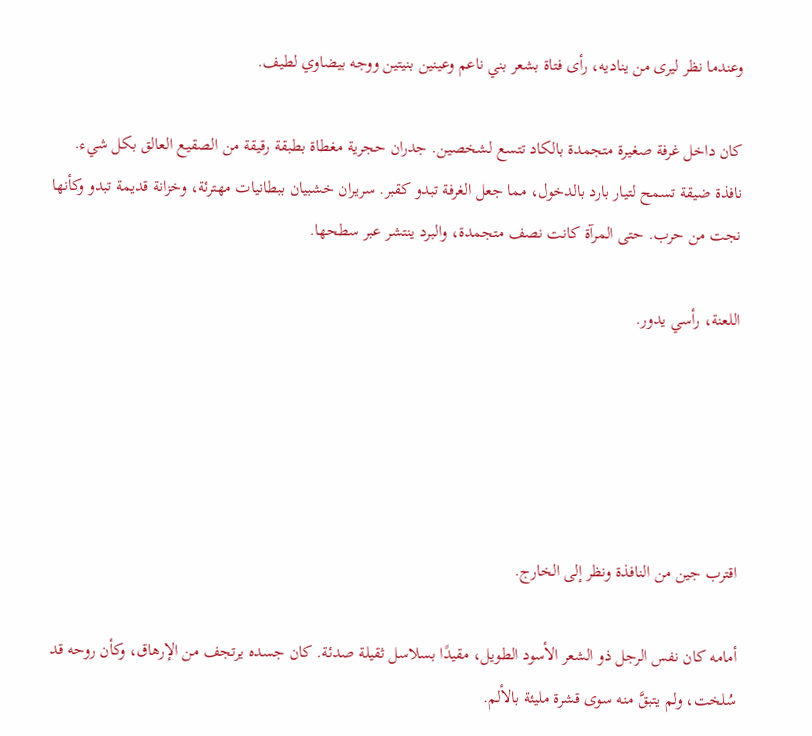وعندما نظر ليرى من يناديه، رأى فتاة بشعر بني ناعم وعينين بنيتين ووجه بيضاوي لطيف.

كان داخل غرفة صغيرة متجمدة بالكاد تتسع لشخصين. جدران حجرية مغطاة بطبقة رقيقة من الصقيع العالق بكل شيء. نافذة ضيقة تسمح لتيار بارد بالدخول، مما جعل الغرفة تبدو كقبر. سريران خشبيان ببطانيات مهترئة، وخزانة قديمة تبدو وكأنها نجت من حرب. حتى المرآة كانت نصف متجمدة، والبرد ينتشر عبر سطحها.

اللعنة، رأسي يدور.





اقترب جين من النافذة ونظر إلى الخارج.

أمامه كان نفس الرجل ذو الشعر الأسود الطويل، مقيدًا بسلاسل ثقيلة صدئة. كان جسده يرتجف من الإرهاق، وكأن روحه قد سُلخت، ولم يتبقَّ منه سوى قشرة مليئة بالألم.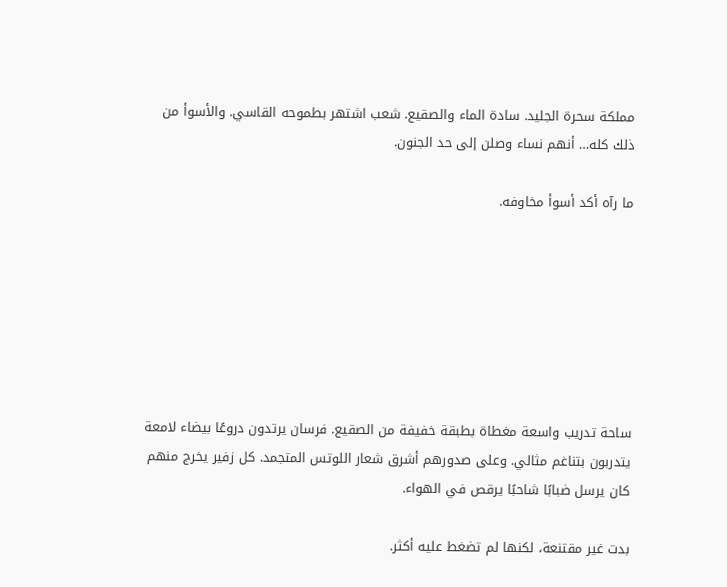مملكة سحرة الجليد. سادة الماء والصقيع. شعب اشتهر بطموحه القاسي. والأسوأ من ذلك كله… أنهم نساء وصلن إلى حد الجنون.

ما رآه أكد أسوأ مخاوفه.







ساحة تدريب واسعة مغطاة بطبقة خفيفة من الصقيع. فرسان يرتدون دروعًا بيضاء لامعة يتدربون بتناغم مثالي. وعلى صدورهم أشرق شعار اللوتس المتجمد. كل زفير يخرج منهم كان يرسل ضبابًا شاحبًا يرقص في الهواء.

بدت غير مقتنعة، لكنها لم تضغط عليه أكثر.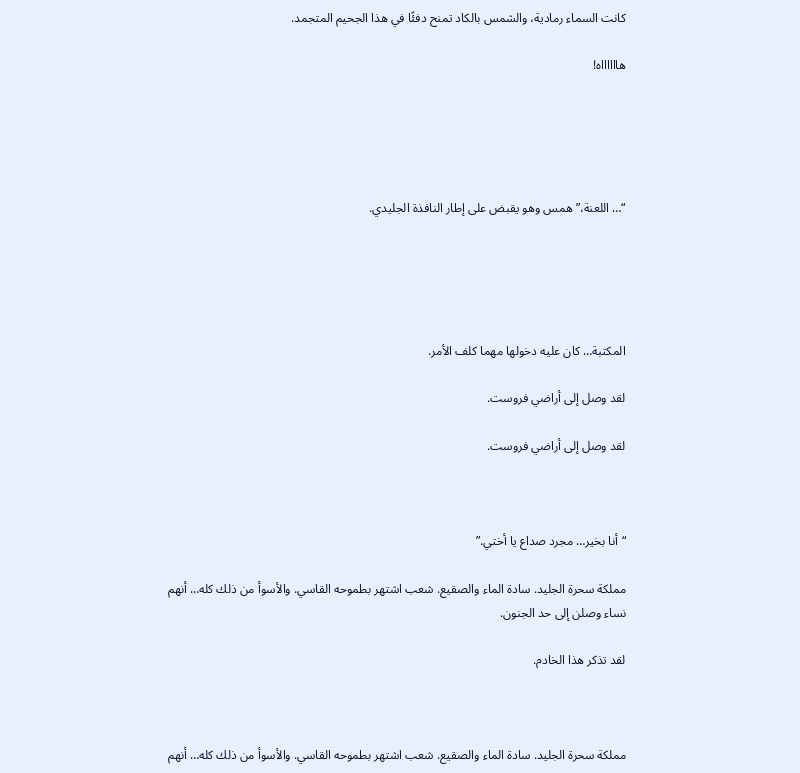كانت السماء رمادية، والشمس بالكاد تمنح دفئًا في هذا الجحيم المتجمد.

هااااااه!





“… اللعنة،” همس وهو يقبض على إطار النافذة الجليدي.





المكتبة… كان عليه دخولها مهما كلف الأمر.

لقد وصل إلى أراضي فروست.

لقد وصل إلى أراضي فروست.



“أنا بخير… مجرد صداع يا أختي.”

مملكة سحرة الجليد. سادة الماء والصقيع. شعب اشتهر بطموحه القاسي. والأسوأ من ذلك كله… أنهم نساء وصلن إلى حد الجنون.

لقد تذكر هذا الخادم.



مملكة سحرة الجليد. سادة الماء والصقيع. شعب اشتهر بطموحه القاسي. والأسوأ من ذلك كله… أنهم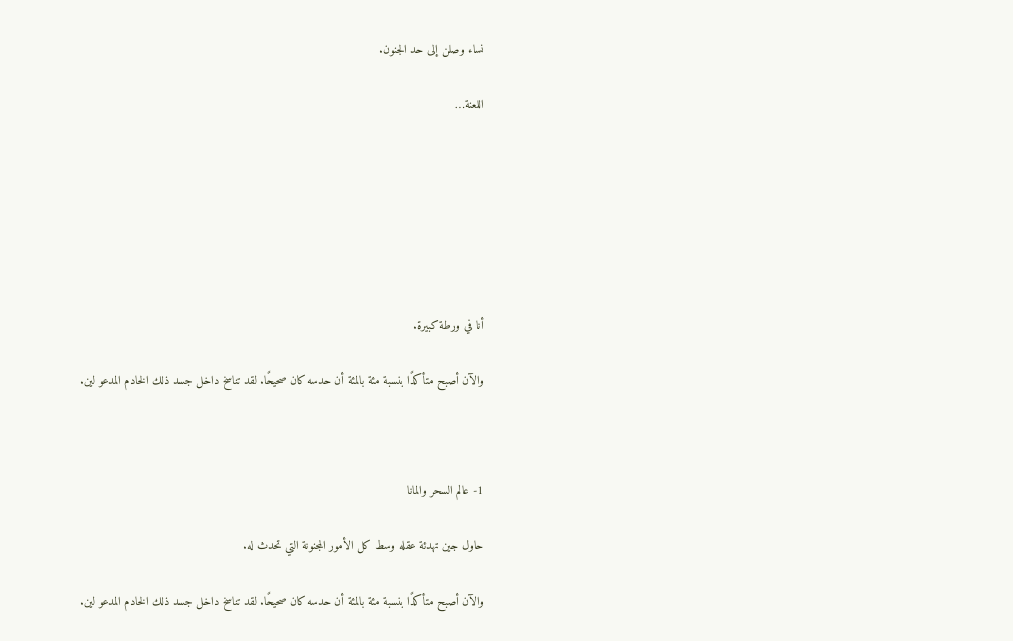نساء وصلن إلى حد الجنون.

اللعنة…







أنا في ورطة كبيرة.

والآن أصبح متأكدًا بنسبة مئة بالمئة أن حدسه كان صحيحًا. لقد تناسخ داخل جسد ذلك الخادم المدعو لين.



1- عالم السحر والمانا

حاول جين تهدئة عقله وسط كل الأمور المجنونة التي تحدث له.

والآن أصبح متأكدًا بنسبة مئة بالمئة أن حدسه كان صحيحًا. لقد تناسخ داخل جسد ذلك الخادم المدعو لين.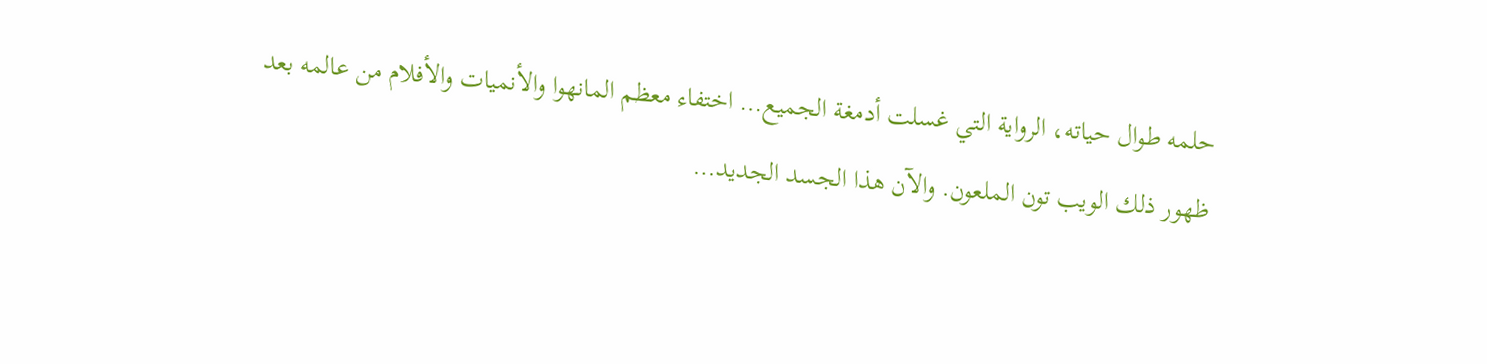حلمه طوال حياته، الرواية التي غسلت أدمغة الجميع… اختفاء معظم المانهوا والأنميات والأفلام من عالمه بعد ظهور ذلك الويب تون الملعون. والآن هذا الجسد الجديد…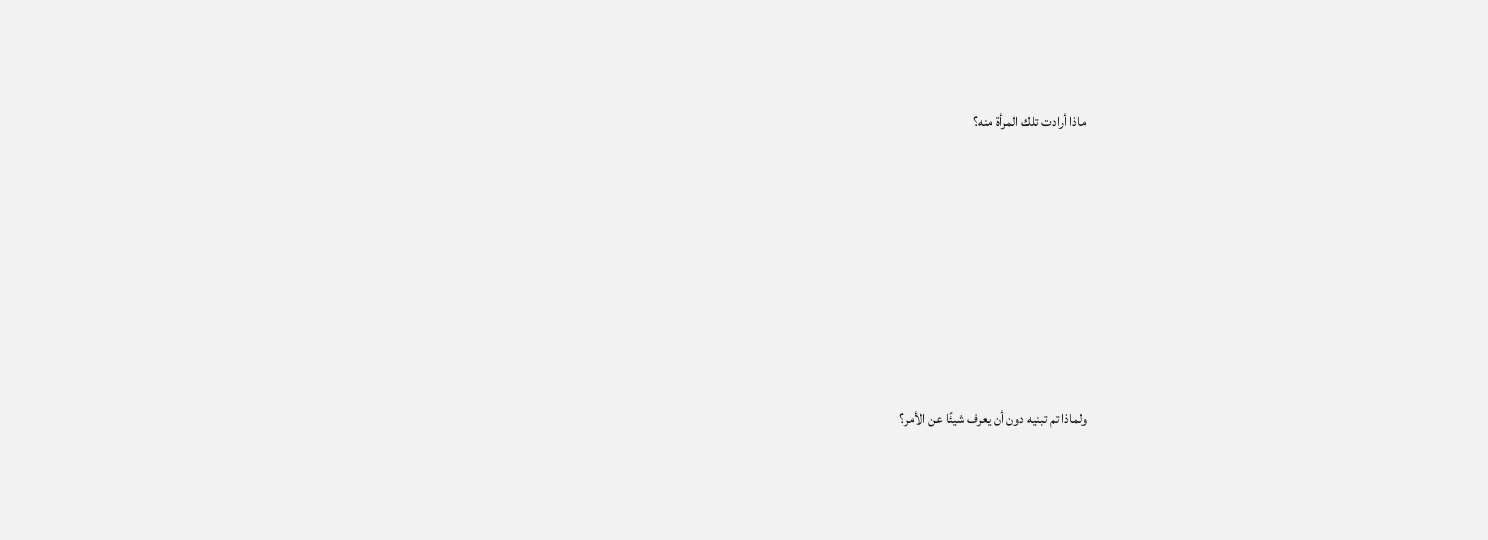ماذا أرادت تلك المرأة منه؟







ولماذا تم تبنيه دون أن يعرف شيئًا عن الأمر؟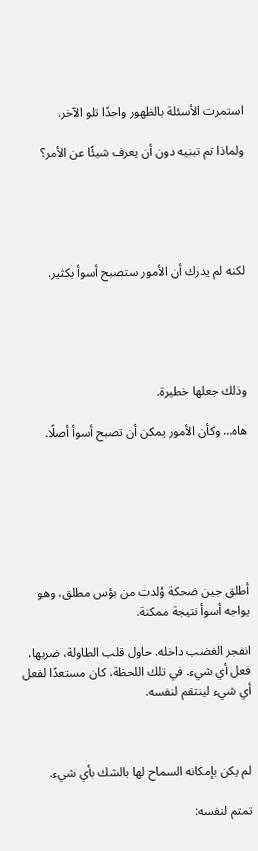استمرت الأسئلة بالظهور واحدًا تلو الآخر.

ولماذا تم تبنيه دون أن يعرف شيئًا عن الأمر؟





لكنه لم يدرك أن الأمور ستصبح أسوأ بكثير.





وذلك جعلها خطيرة.

هاه… وكأن الأمور يمكن أن تصبح أسوأ أصلًا.







أطلق جين ضحكة وُلدت من بؤس مطلق، وهو يواجه أسوأ نتيجة ممكنة.

انفجر الغضب داخله. حاول قلب الطاولة، ضربها، فعل أي شيء. في تلك اللحظة، كان مستعدًا لفعل أي شيء لينتقم لنفسه.



لم يكن بإمكانه السماح لها بالشك بأي شيء.

تمتم لنفسه: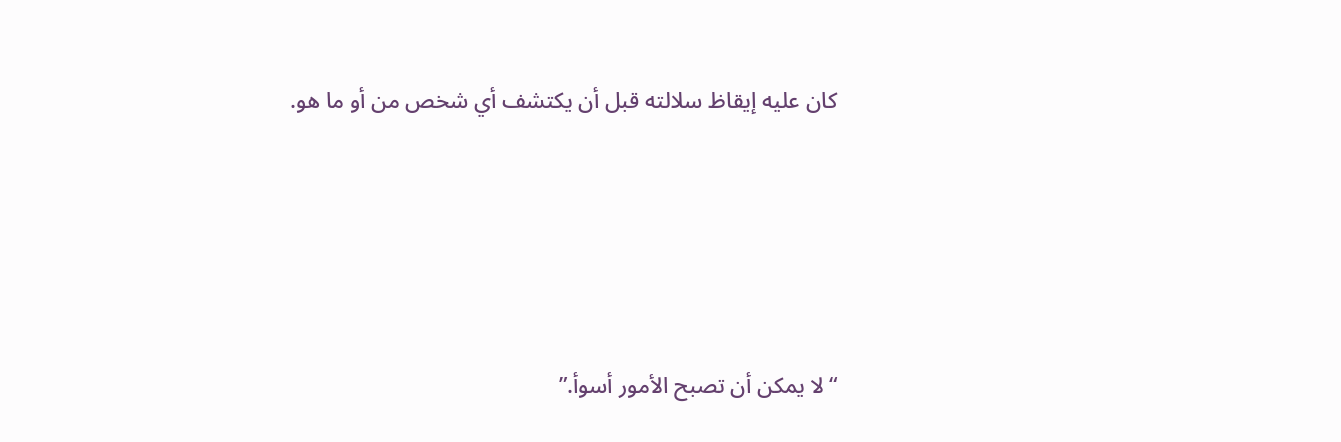كان عليه إيقاظ سلالته قبل أن يكتشف أي شخص من أو ما هو.





“لا يمكن أن تصبح الأمور أسوأ.”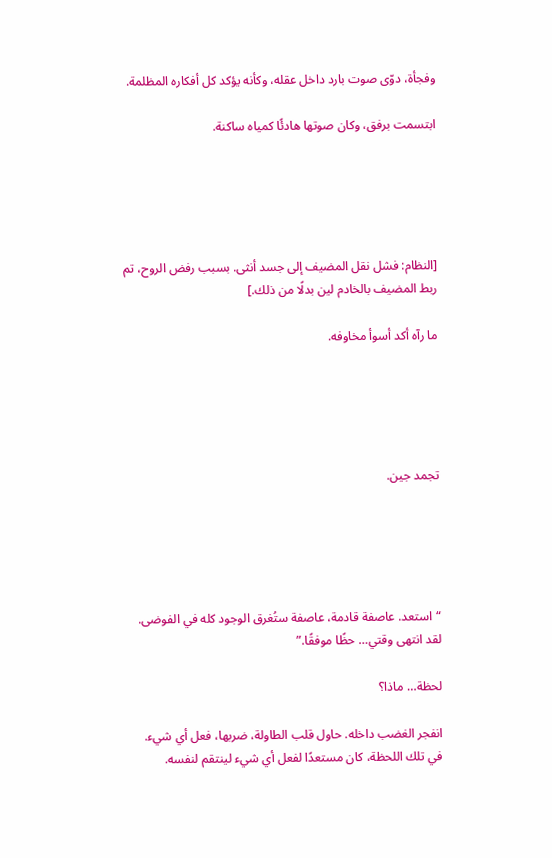وفجأة، دوّى صوت بارد داخل عقله، وكأنه يؤكد كل أفكاره المظلمة.

ابتسمت برفق، وكان صوتها هادئًا كمياه ساكنة.





[النظام: فشل نقل المضيف إلى جسد أنثى. بسبب رفض الروح، تم ربط المضيف بالخادم لين بدلًا من ذلك.]

ما رآه أكد أسوأ مخاوفه.





تجمد جين.





“استعد. عاصفة قادمة، عاصفة ستُغرق الوجود كله في الفوضى. لقد انتهى وقتي… حظًا موفقًا.”

لحظة… ماذا؟

انفجر الغضب داخله. حاول قلب الطاولة، ضربها، فعل أي شيء. في تلك اللحظة، كان مستعدًا لفعل أي شيء لينتقم لنفسه.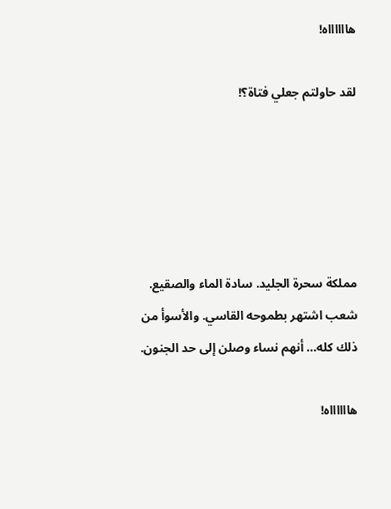هااااااه!

لقد حاولتم جعلي فتاة؟!





مملكة سحرة الجليد. سادة الماء والصقيع. شعب اشتهر بطموحه القاسي. والأسوأ من ذلك كله… أنهم نساء وصلن إلى حد الجنون.

هااااااه!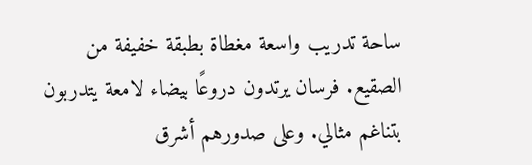ساحة تدريب واسعة مغطاة بطبقة خفيفة من الصقيع. فرسان يرتدون دروعًا بيضاء لامعة يتدربون بتناغم مثالي. وعلى صدورهم أشرق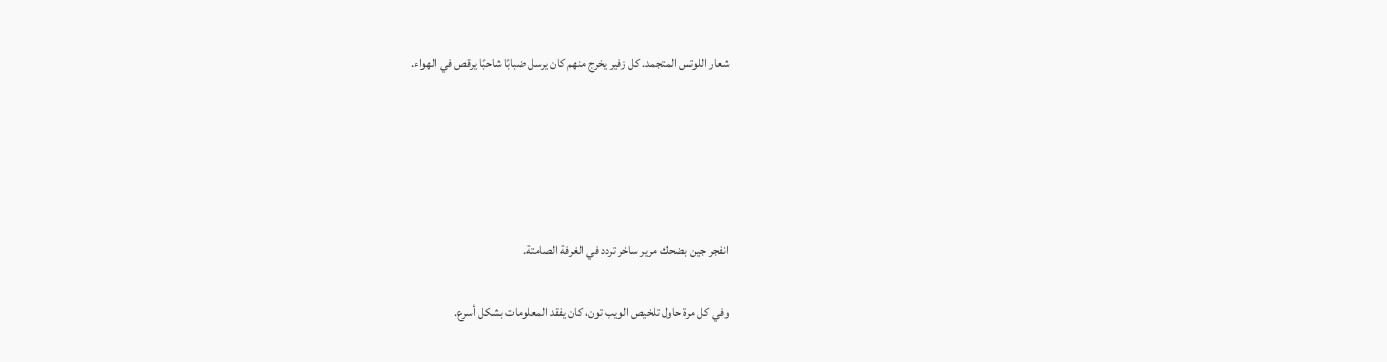شعار اللوتس المتجمد. كل زفير يخرج منهم كان يرسل ضبابًا شاحبًا يرقص في الهواء.





انفجر جين بضحك مرير ساخر تردد في الغرفة الصامتة.

وفي كل مرة حاول تلخيص الويب تون، كان يفقد المعلومات بشكل أسرع.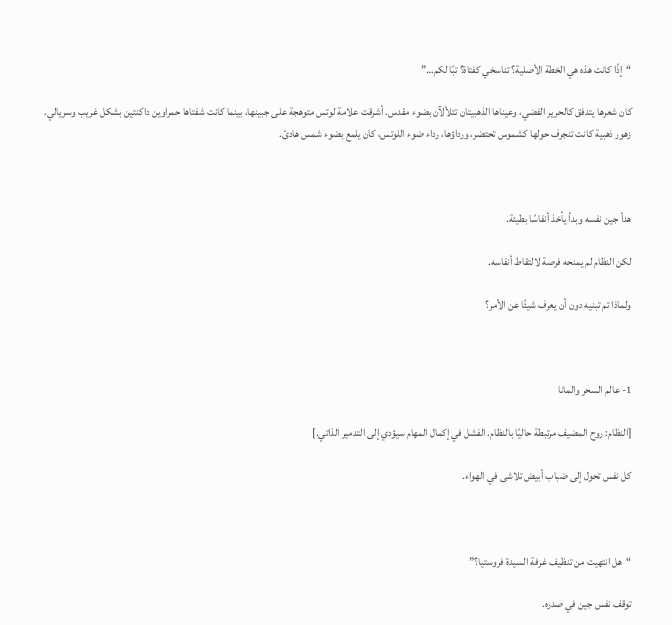“إذًا كانت هذه هي الخطة الأصلية؟ تناسخي كفتاة؟ تبًا لكم…”

كان شعرها يتدفق كالحرير الفضي، وعيناها الذهبيتان تتلألآن بضوء مقدس. أشرقت علامة لوتس متوهجة على جبينها، بينما كانت شفتاها حمراوين داكنتين بشكل غريب وسريالي. زهور ذهبية كانت تنجرف حولها كشموس تحتضر، ورداؤها، رداء ضوء اللوتس، كان يلمع بضوء شمس هادئ.



هدأ جين نفسه وبدأ يأخذ أنفاسًا بطيئة.

لكن النظام لم يمنحه فرصة لالتقاط أنفاسه.

ولماذا تم تبنيه دون أن يعرف شيئًا عن الأمر؟



1- عالم السحر والمانا

[النظام: روح المضيف مرتبطة حاليًا بالنظام. الفشل في إكمال المهام سيؤدي إلى التدمير الذاتي.]

كل نفس تحول إلى ضباب أبيض تلاشى في الهواء.



“هل انتهيت من تنظيف غرفة السيدة فروستيا؟”

توقف نفس جين في صدره.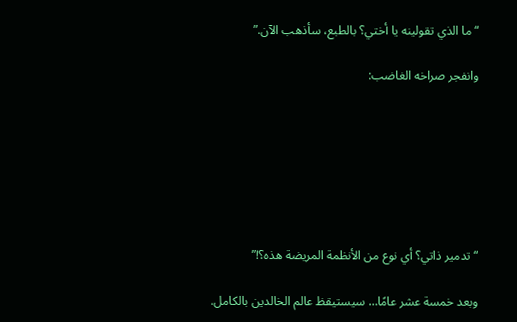“ما الذي تقولينه يا أختي؟ بالطبع، سأذهب الآن.”

وانفجر صراخه الغاضب:







“تدمير ذاتي؟ أي نوع من الأنظمة المريضة هذه؟!”

وبعد خمسة عشر عامًا… سيستيقظ عالم الخالدين بالكامل.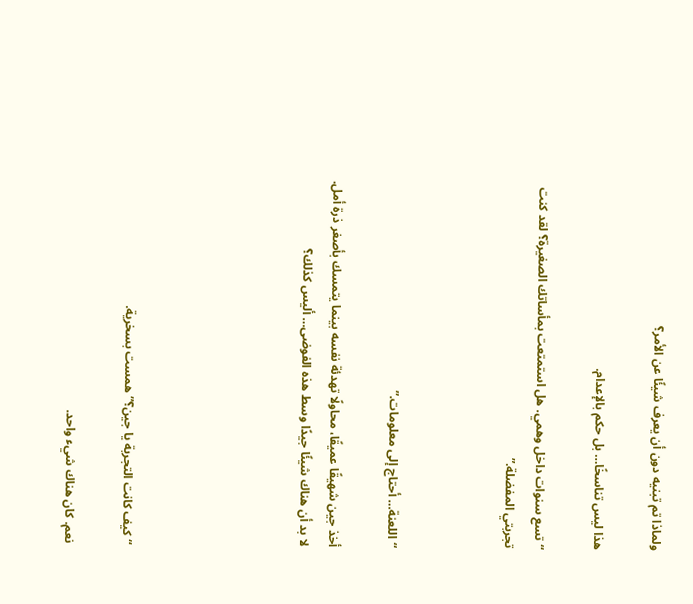ولماذا تم تبنيه دون أن يعرف شيئًا عن الأمر؟

هذا ليس تناسخًا… بل حكم بالإعدام.

“تسع سنوات داخل وهمي. هل استمتعت بمأساتك الصغيرة؟ لقد كنت تجربتي المفضلة.”



“اللعنة… أحتاج إلى معلومات.”

أخذ جين شهيقًا عميقًا، محاولًا تهدئة نفسه بينما يتمسك بأصغر ذرة أمل. لا بد أن هناك شيئًا جيدًا وسط هذه الفوضى… أليس كذلك؟





“كيف كانت التجربة يا جين؟” همست بسخرية.

نعم. كان هناك شيء واحد.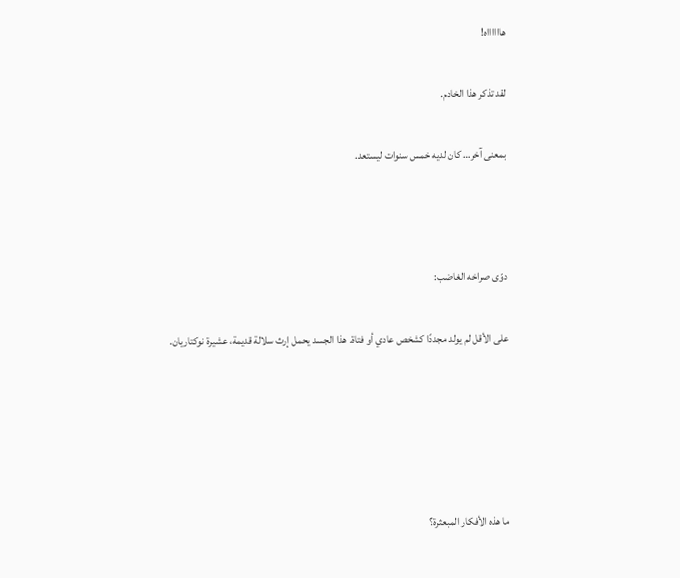هااااااه!

لقد تذكر هذا الخادم.

بمعنى آخر… كان لديه خمس سنوات ليستعد.



دوّى صراخه الغاضب:

على الأقل لم يولد مجددًا كشخص عادي أو فتاة. هذا الجسد يحمل إرث سلالة قديمة، عشيرة نوكتاريان.





ما هذه الأفكار المبعثرة؟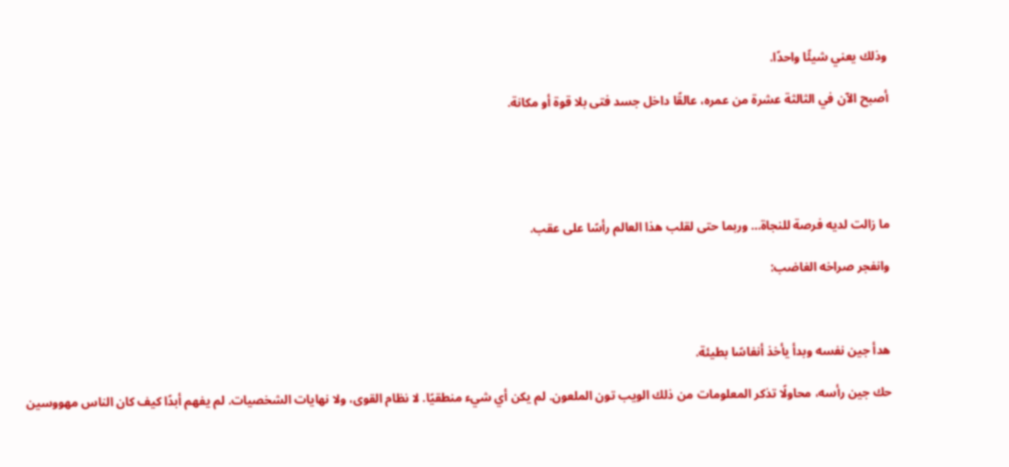وذلك يعني شيئًا واحدًا.

أصبح الآن في الثالثة عشرة من عمره، عالقًا داخل جسد فتى بلا قوة أو مكانة.





ما زالت لديه فرصة للنجاة… وربما حتى لقلب هذا العالم رأسًا على عقب.

وانفجر صراخه الغاضب:



هدأ جين نفسه وبدأ يأخذ أنفاسًا بطيئة.

حك جين رأسه، محاولًا تذكر المعلومات من ذلك الويب تون الملعون. لم يكن أي شيء منطقيًا. لا نظام القوى، ولا نهايات الشخصيات. لم يفهم أبدًا كيف كان الناس مهووسين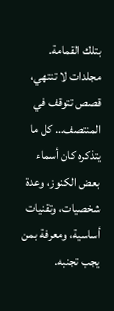بتلك القمامة. مجلدات لا تنتهي، قصص تتوقف في المنتصف… كل ما يتذكره كان أسماء بعض الكنوز، وعدة شخصيات، وتقنيات أساسية، ومعرفة بمن يجب تجنبه.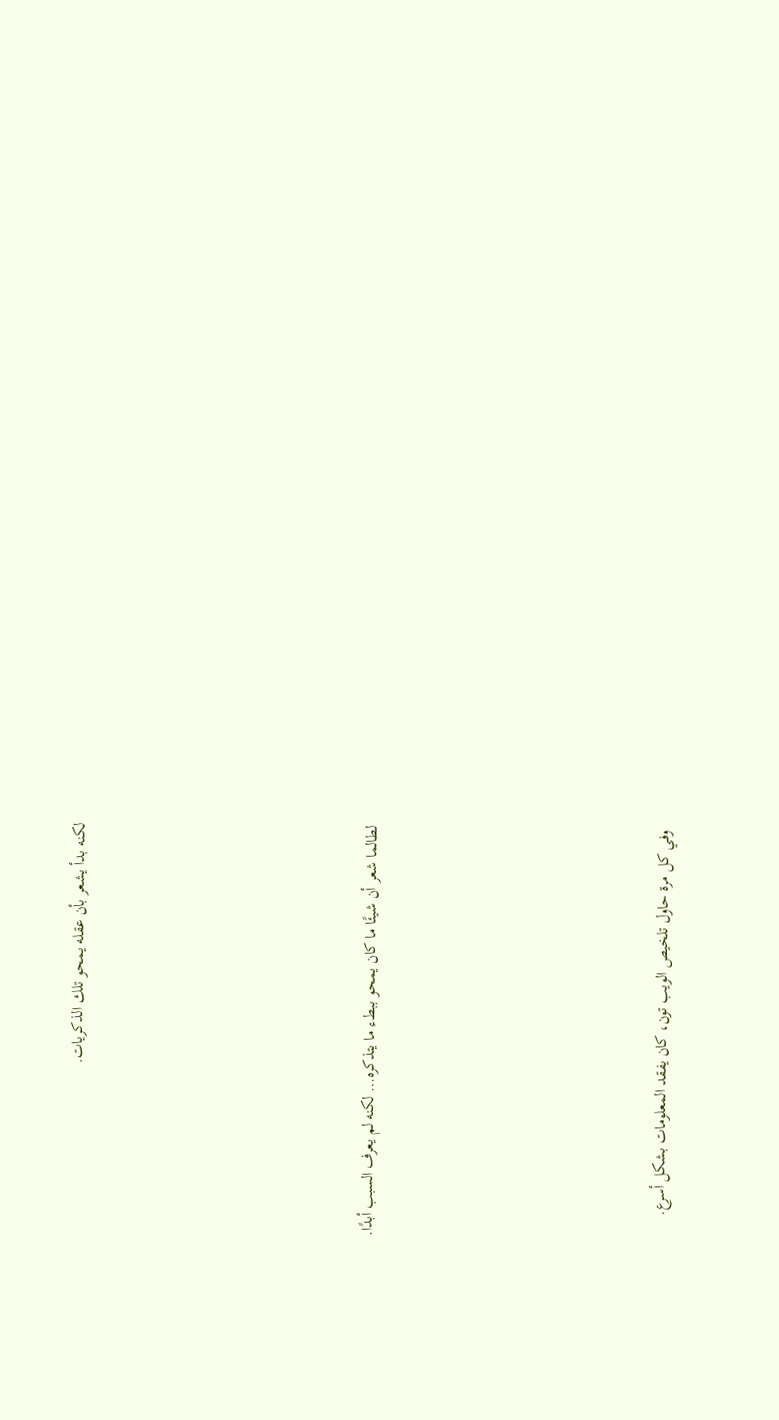لكنه بدأ يشعر بأن عقله يمحو تلك الذكريات.







لطالما شعر أن شيئًا ما كان يمحو ببطء ما يتذكره… لكنه لم يعرف السبب أبدًا.







وفي كل مرة حاول تلخيص الويب تون، كان يفقد المعلومات بشكل أسرع.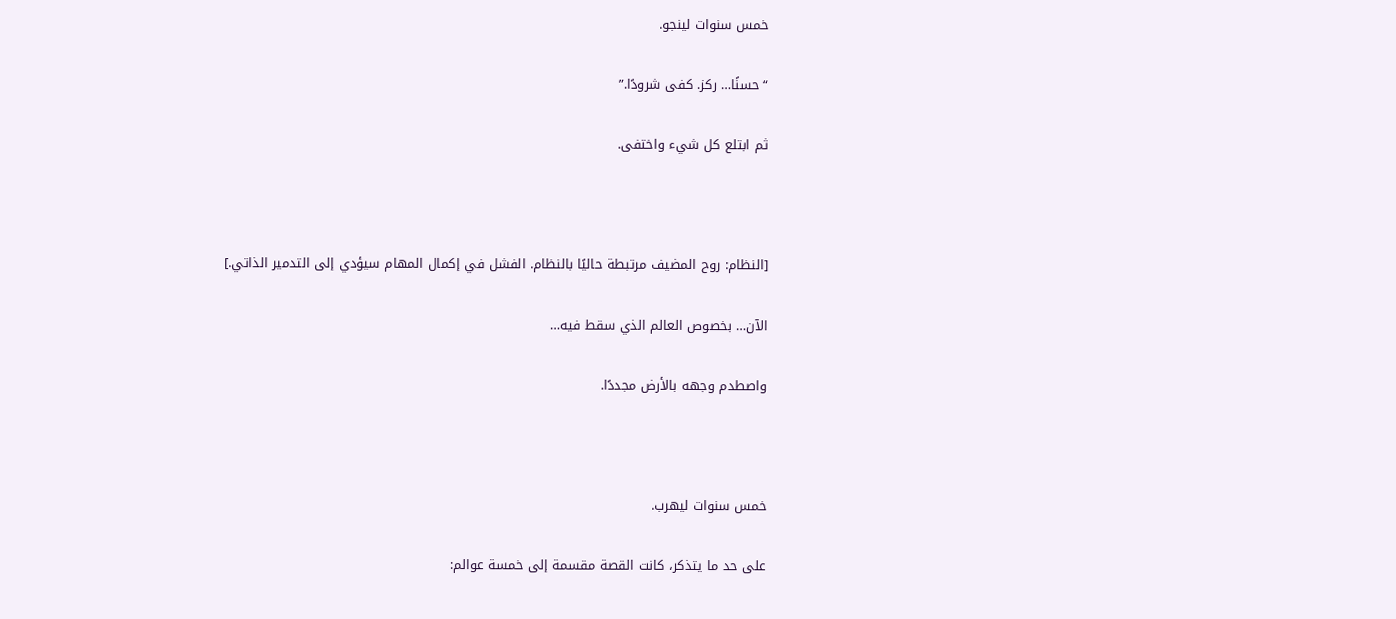خمس سنوات لينجو.

“حسنًا… ركز. كفى شرودًا.”

ثم ابتلع كل شيء واختفى.



[النظام: روح المضيف مرتبطة حاليًا بالنظام. الفشل في إكمال المهام سيؤدي إلى التدمير الذاتي.]

الآن… بخصوص العالم الذي سقط فيه…

واصطدم وجهه بالأرض مجددًا.



خمس سنوات ليهرب.

على حد ما يتذكر، كانت القصة مقسمة إلى خمسة عوالم: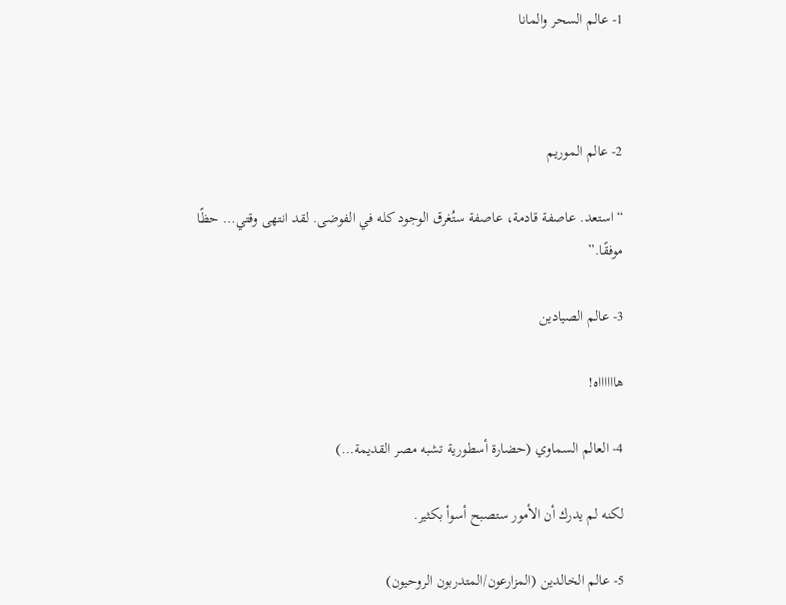1- عالم السحر والمانا



2- عالم الموريم

“استعد. عاصفة قادمة، عاصفة ستُغرق الوجود كله في الفوضى. لقد انتهى وقتي… حظًا موفقًا.”

3- عالم الصيادين

هااااااه!

4- العالم السماوي (حضارة أسطورية تشبه مصر القديمة…)

لكنه لم يدرك أن الأمور ستصبح أسوأ بكثير.

5- عالم الخالدين (المزارعون/المتدربون الروحيون)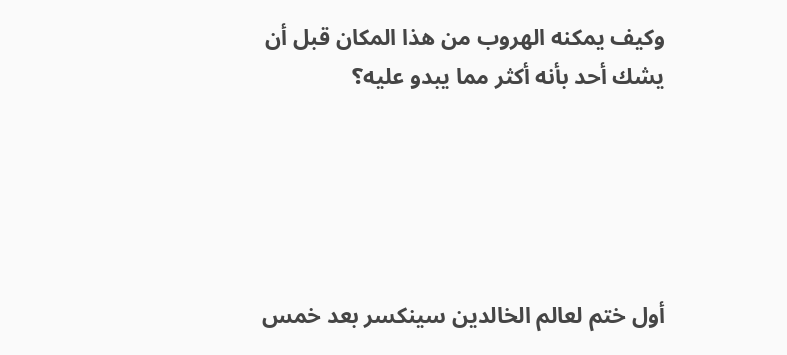وكيف يمكنه الهروب من هذا المكان قبل أن يشك أحد بأنه أكثر مما يبدو عليه؟





أول ختم لعالم الخالدين سينكسر بعد خمس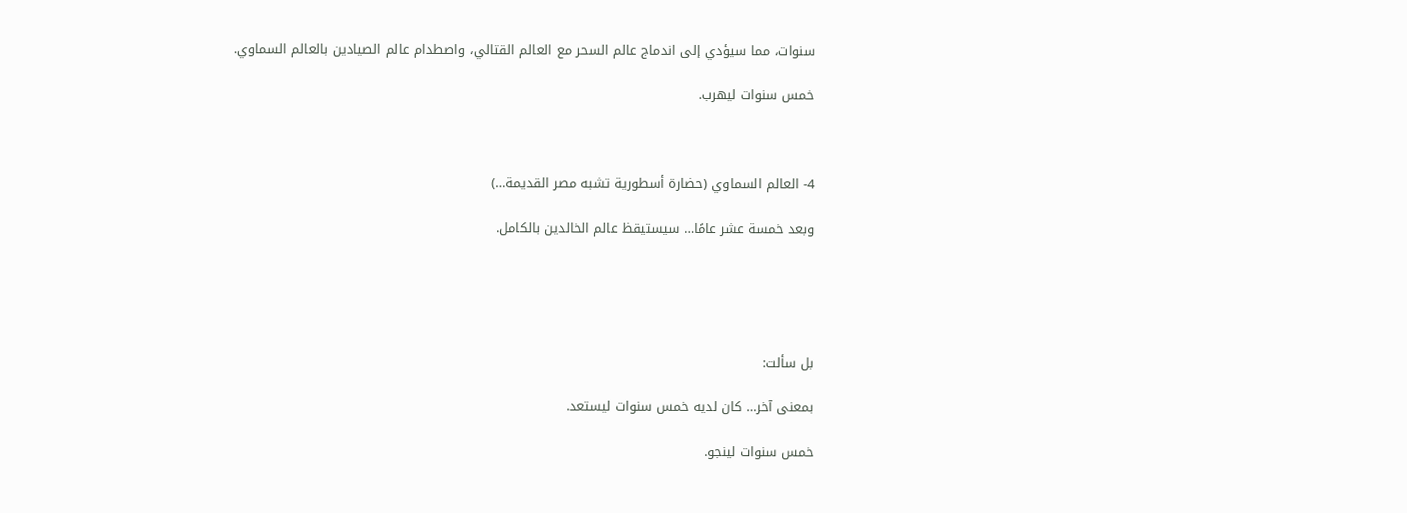سنوات، مما سيؤدي إلى اندماج عالم السحر مع العالم القتالي، واصطدام عالم الصيادين بالعالم السماوي.

خمس سنوات ليهرب.



4- العالم السماوي (حضارة أسطورية تشبه مصر القديمة…)

وبعد خمسة عشر عامًا… سيستيقظ عالم الخالدين بالكامل.





بل سألت:

بمعنى آخر… كان لديه خمس سنوات ليستعد.

خمس سنوات لينجو.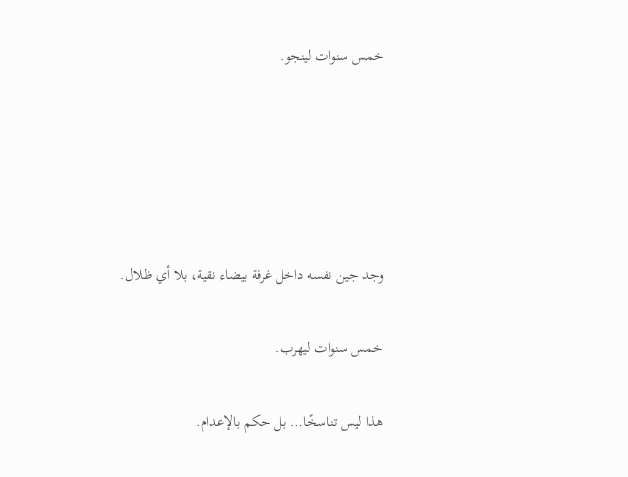خمس سنوات لينجو.





وجد جين نفسه داخل غرفة بيضاء نقية، بلا أي ظلال.

خمس سنوات ليهرب.

هذا ليس تناسخًا… بل حكم بالإعدام.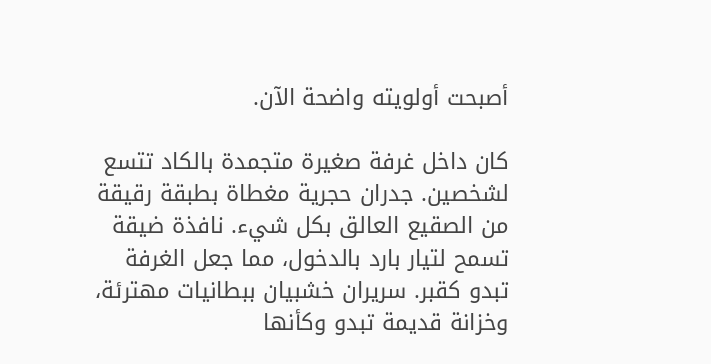أصبحت أولويته واضحة الآن.

كان داخل غرفة صغيرة متجمدة بالكاد تتسع لشخصين. جدران حجرية مغطاة بطبقة رقيقة من الصقيع العالق بكل شيء. نافذة ضيقة تسمح لتيار بارد بالدخول، مما جعل الغرفة تبدو كقبر. سريران خشبيان ببطانيات مهترئة، وخزانة قديمة تبدو وكأنها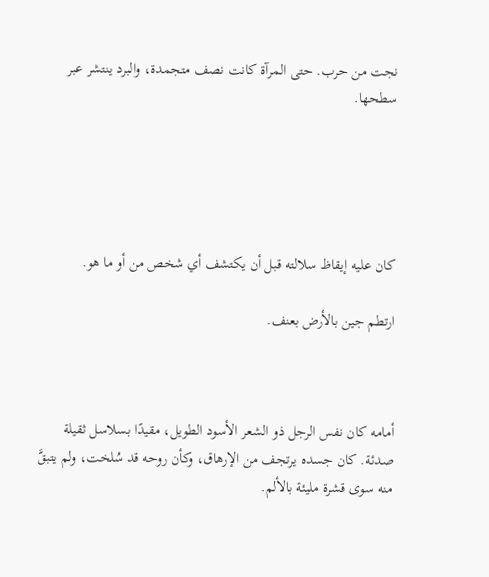نجت من حرب. حتى المرآة كانت نصف متجمدة، والبرد ينتشر عبر سطحها.





كان عليه إيقاظ سلالته قبل أن يكتشف أي شخص من أو ما هو.

ارتطم جين بالأرض بعنف.



أمامه كان نفس الرجل ذو الشعر الأسود الطويل، مقيدًا بسلاسل ثقيلة صدئة. كان جسده يرتجف من الإرهاق، وكأن روحه قد سُلخت، ولم يتبقَّ منه سوى قشرة مليئة بالألم.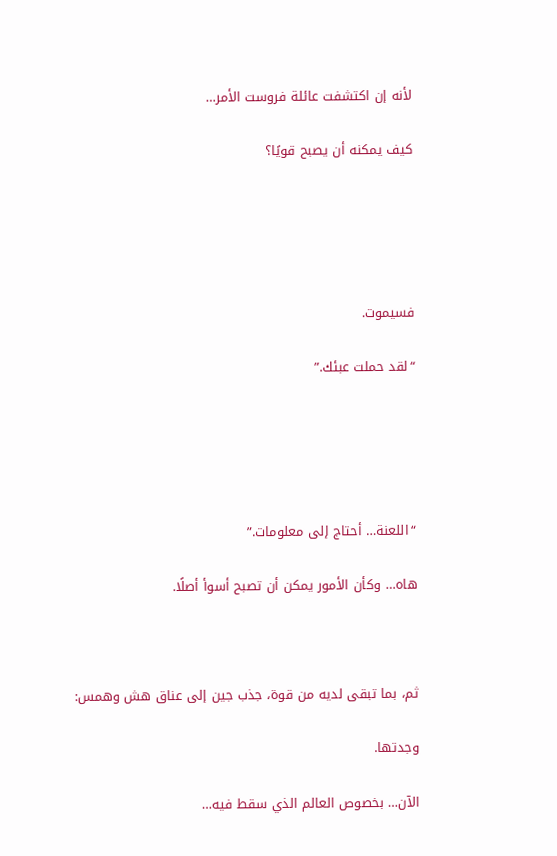لأنه إن اكتشفت عائلة فروست الأمر…

كيف يمكنه أن يصبح قويًا؟





فسيموت.

“لقد حملت عبئك.”





“اللعنة… أحتاج إلى معلومات.”

هاه… وكأن الأمور يمكن أن تصبح أسوأ أصلًا.



ثم، بما تبقى لديه من قوة، جذب جين إلى عناق هش وهمس:

وجدتها.

الآن… بخصوص العالم الذي سقط فيه…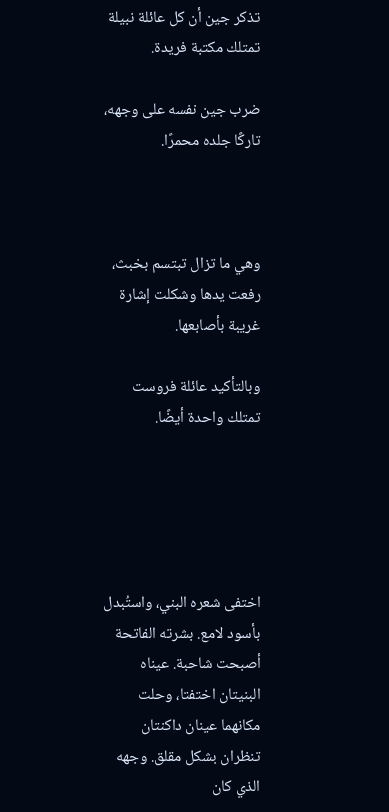تذكر جين أن كل عائلة نبيلة تمتلك مكتبة فريدة.

ضرب جين نفسه على وجهه، تاركًا جلده محمرًا.



وهي ما تزال تبتسم بخبث، رفعت يدها وشكلت إشارة غريبة بأصابعها.

وبالتأكيد عائلة فروست تمتلك واحدة أيضًا.





اختفى شعره البني، واستُبدل بأسود لامع. بشرته الفاتحة أصبحت شاحبة. عيناه البنيتان اختفتا، وحلت مكانهما عينان داكنتان تنظران بشكل مقلق. وجهه الذي كان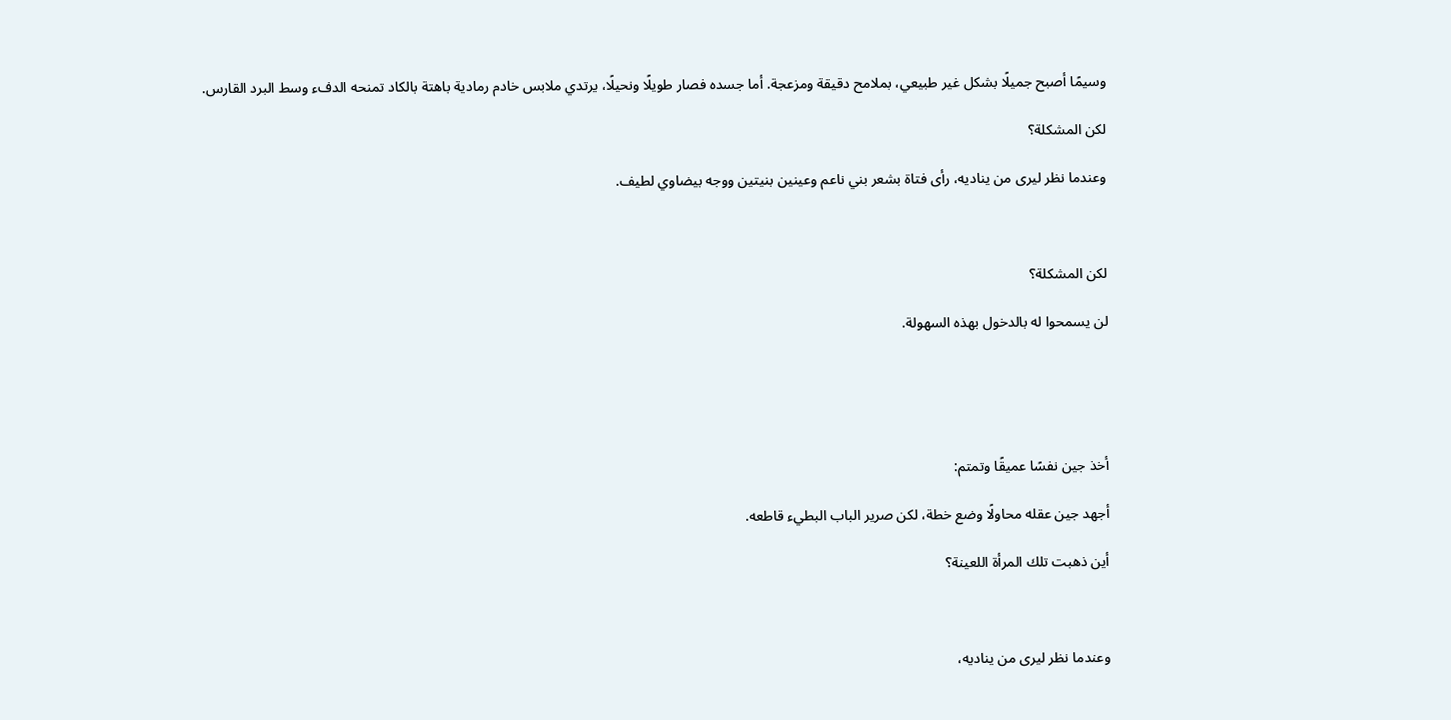وسيمًا أصبح جميلًا بشكل غير طبيعي، بملامح دقيقة ومزعجة. أما جسده فصار طويلًا ونحيلًا، يرتدي ملابس خادم رمادية باهتة بالكاد تمنحه الدفء وسط البرد القارس.

لكن المشكلة؟

وعندما نظر ليرى من يناديه، رأى فتاة بشعر بني ناعم وعينين بنيتين ووجه بيضاوي لطيف.



لكن المشكلة؟

لن يسمحوا له بالدخول بهذه السهولة.





أخذ جين نفسًا عميقًا وتمتم:

أجهد جين عقله محاولًا وضع خطة، لكن صرير الباب البطيء قاطعه.

أين ذهبت تلك المرأة اللعينة؟



وعندما نظر ليرى من يناديه،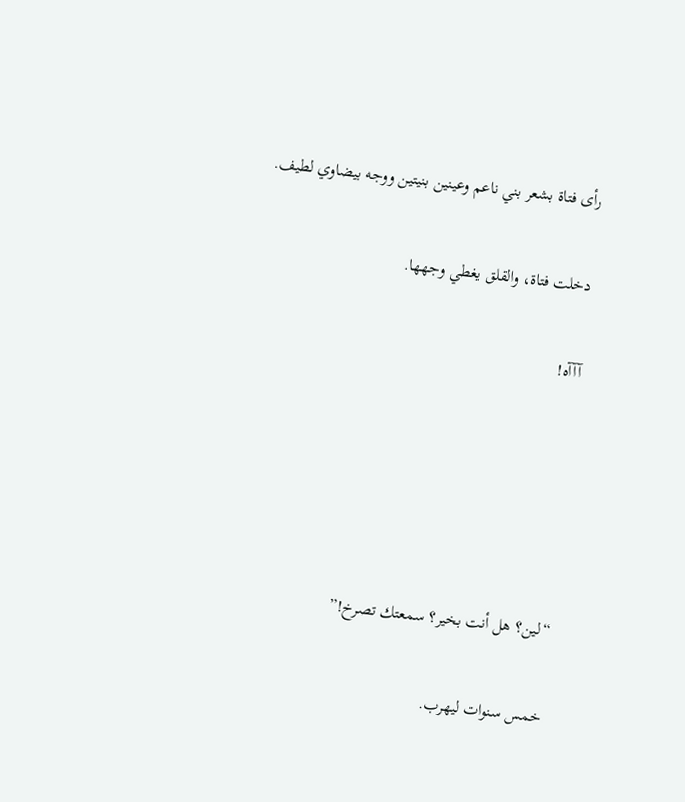رأى فتاة بشعر بني ناعم وعينين بنيتين ووجه بيضاوي لطيف.

دخلت فتاة، والقلق يغطي وجهها.

آآآه!





“لين؟ هل أنت بخير؟ سمعتك تصرخ!”

خمس سنوات ليهرب.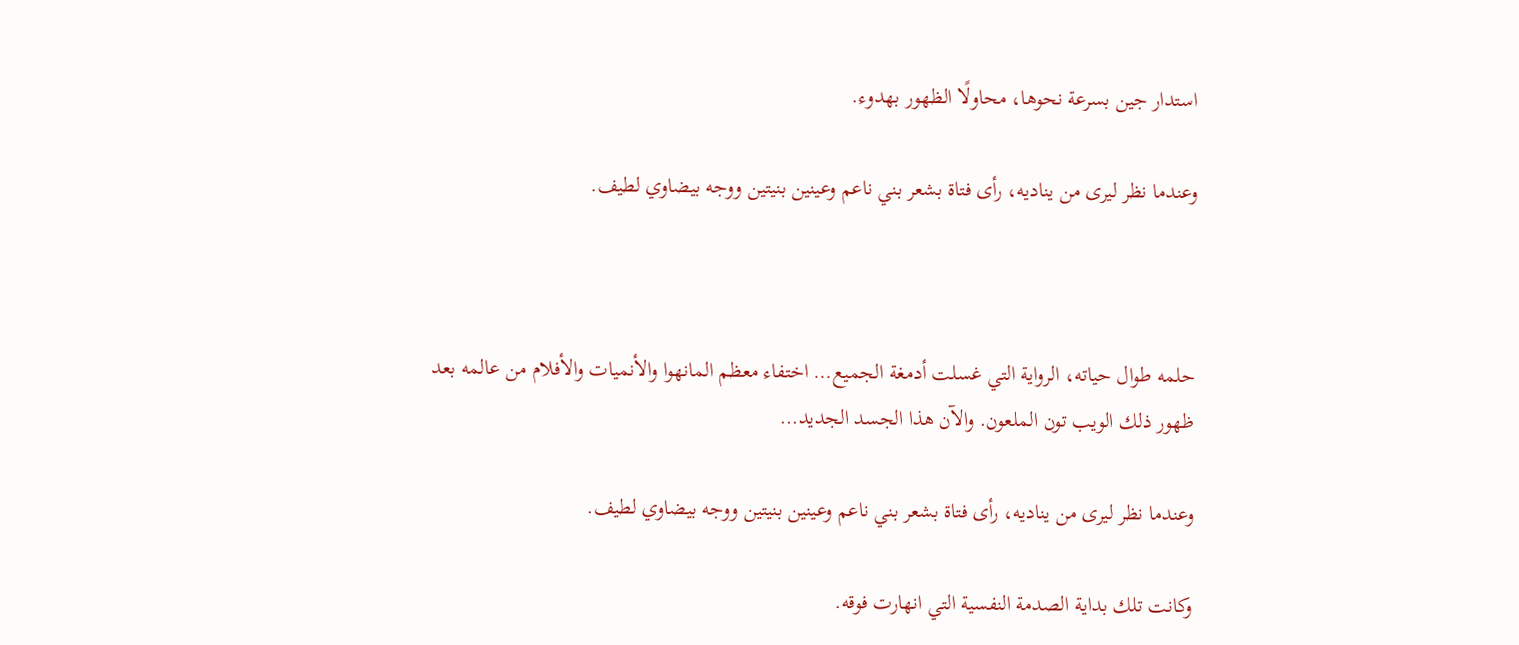استدار جين بسرعة نحوها، محاولًا الظهور بهدوء.

وعندما نظر ليرى من يناديه، رأى فتاة بشعر بني ناعم وعينين بنيتين ووجه بيضاوي لطيف.



حلمه طوال حياته، الرواية التي غسلت أدمغة الجميع… اختفاء معظم المانهوا والأنميات والأفلام من عالمه بعد ظهور ذلك الويب تون الملعون. والآن هذا الجسد الجديد…

وعندما نظر ليرى من يناديه، رأى فتاة بشعر بني ناعم وعينين بنيتين ووجه بيضاوي لطيف.

وكانت تلك بداية الصدمة النفسية التي انهارت فوقه.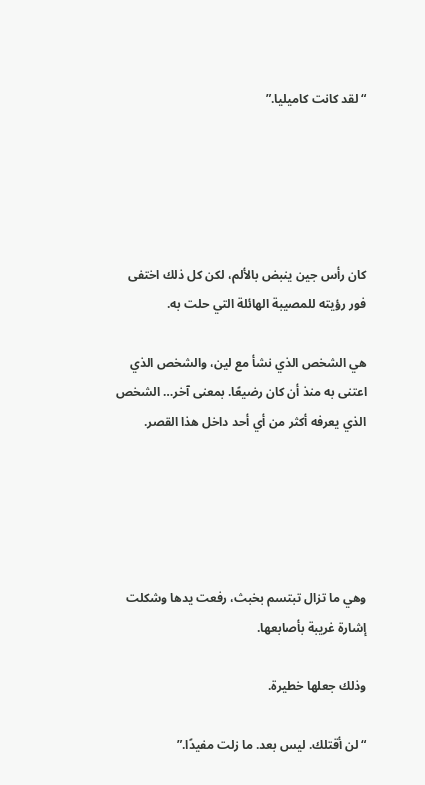“لقد كانت كاميليا.”





كان رأس جين ينبض بالألم، لكن كل ذلك اختفى فور رؤيته للمصيبة الهائلة التي حلت به.

هي الشخص الذي نشأ مع لين، والشخص الذي اعتنى به منذ أن كان رضيعًا. بمعنى آخر… الشخص الذي يعرفه أكثر من أي أحد داخل هذا القصر.





وهي ما تزال تبتسم بخبث، رفعت يدها وشكلت إشارة غريبة بأصابعها.

وذلك جعلها خطيرة.

“لن أقتلك. ليس بعد. ما زلت مفيدًا.”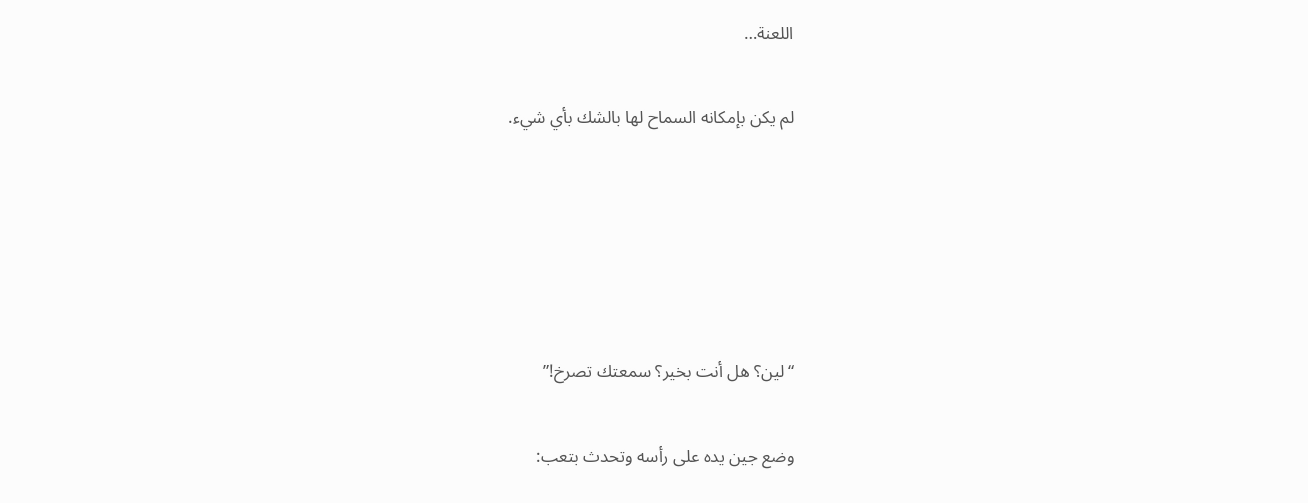اللعنة…

لم يكن بإمكانه السماح لها بالشك بأي شيء.





“لين؟ هل أنت بخير؟ سمعتك تصرخ!”

وضع جين يده على رأسه وتحدث بتعب: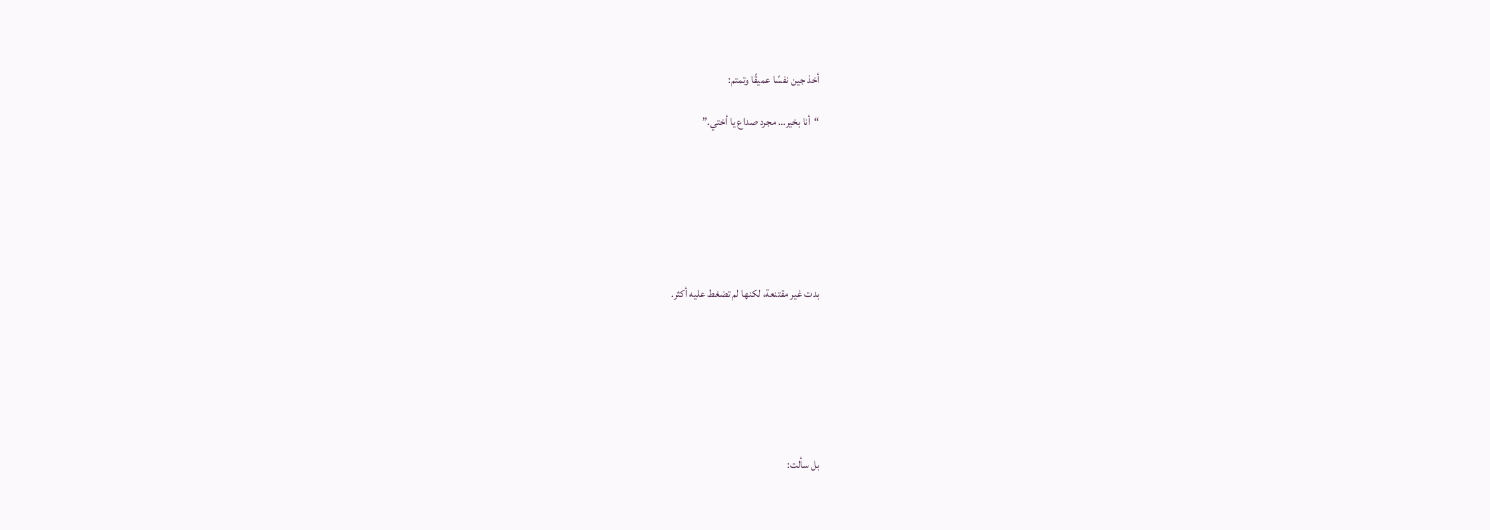أخذ جين نفسًا عميقًا وتمتم:

“أنا بخير… مجرد صداع يا أختي.”







بدت غير مقتنعة، لكنها لم تضغط عليه أكثر.







بل سألت: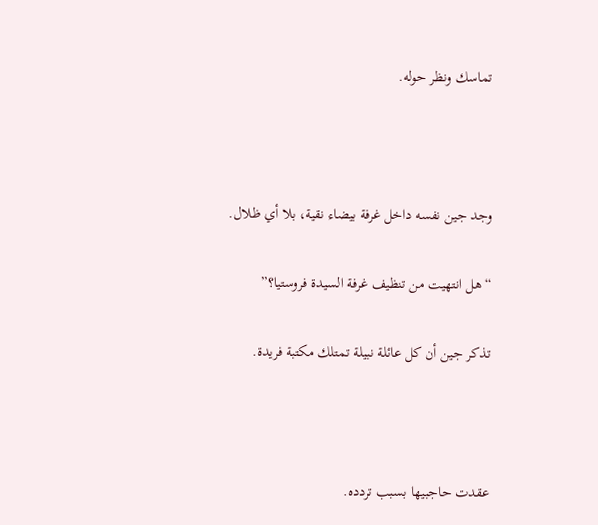تماسك ونظر حوله.



وجد جين نفسه داخل غرفة بيضاء نقية، بلا أي ظلال.

“هل انتهيت من تنظيف غرفة السيدة فروستيا؟”

تذكر جين أن كل عائلة نبيلة تمتلك مكتبة فريدة.



عقدت حاجبيها بسبب تردده.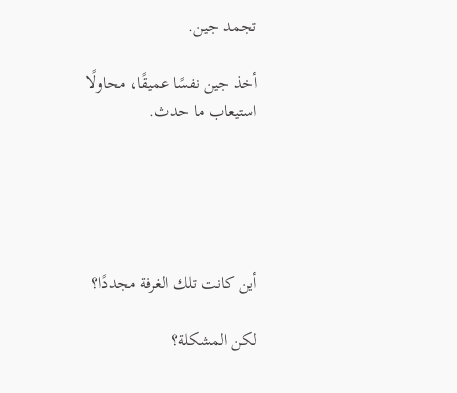تجمد جين.

أخذ جين نفسًا عميقًا، محاولًا استيعاب ما حدث.





أين كانت تلك الغرفة مجددًا؟

لكن المشكلة؟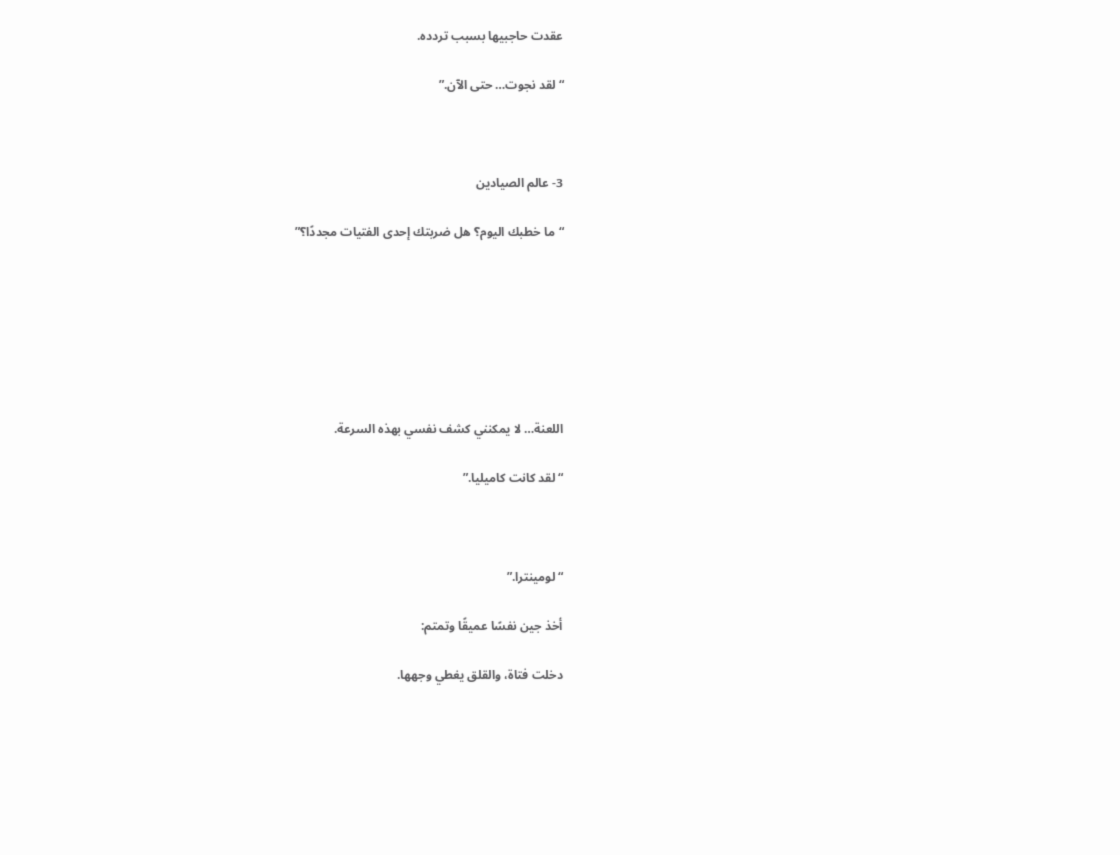عقدت حاجبيها بسبب تردده.

“لقد نجوت… حتى الآن.”



3- عالم الصيادين

“ما خطبك اليوم؟ هل ضربتك إحدى الفتيات مجددًا؟”







اللعنة… لا يمكنني كشف نفسي بهذه السرعة.

“لقد كانت كاميليا.”



“لومينترا.”

أخذ جين نفسًا عميقًا وتمتم:

دخلت فتاة، والقلق يغطي وجهها.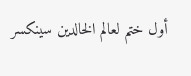أول ختم لعالم الخالدين سينكسر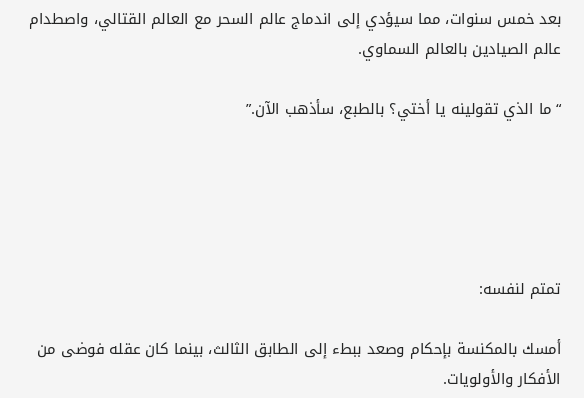بعد خمس سنوات، مما سيؤدي إلى اندماج عالم السحر مع العالم القتالي، واصطدام عالم الصيادين بالعالم السماوي.

“ما الذي تقولينه يا أختي؟ بالطبع، سأذهب الآن.”





تمتم لنفسه:

أمسك بالمكنسة بإحكام وصعد ببطء إلى الطابق الثالث، بينما كان عقله فوضى من الأفكار والأولويات.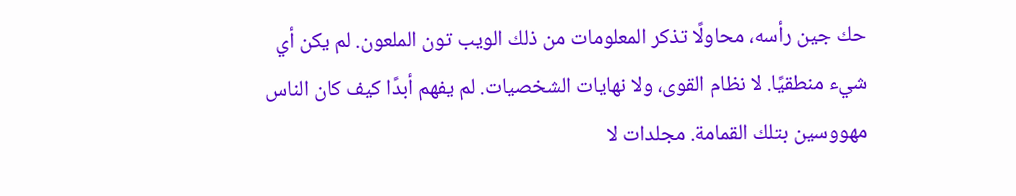حك جين رأسه، محاولًا تذكر المعلومات من ذلك الويب تون الملعون. لم يكن أي شيء منطقيًا. لا نظام القوى، ولا نهايات الشخصيات. لم يفهم أبدًا كيف كان الناس مهووسين بتلك القمامة. مجلدات لا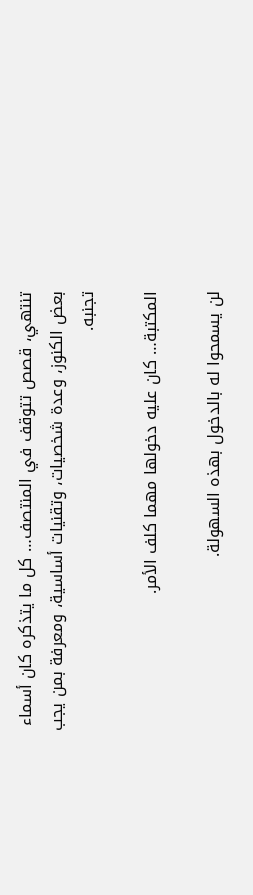تنتهي، قصص تتوقف في المنتصف… كل ما يتذكره كان أسماء بعض الكنوز، وعدة شخصيات، وتقنيات أساسية، ومعرفة بمن يجب تجنبه.

المكتبة… كان عليه دخولها مهما كلف الأمر.

لن يسمحوا له بالدخول بهذه السهولة.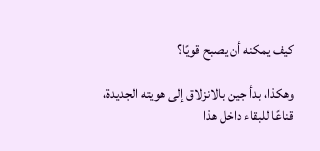كيف يمكنه أن يصبح قويًا؟

وهكذا، بدأ جين بالانزلاق إلى هويته الجديدة، قناعًا للبقاء داخل هذا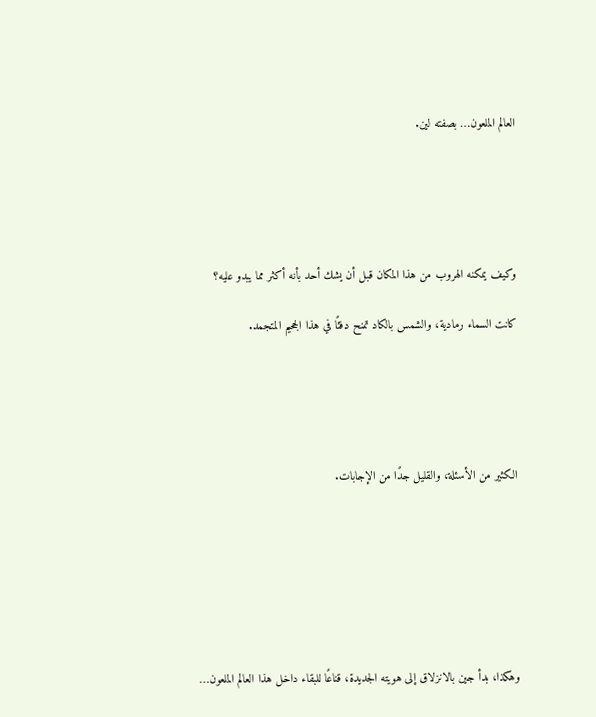العالم الملعون… بصفته لين.





وكيف يمكنه الهروب من هذا المكان قبل أن يشك أحد بأنه أكثر مما يبدو عليه؟

كانت السماء رمادية، والشمس بالكاد تمنح دفئًا في هذا الجحيم المتجمد.





الكثير من الأسئلة، والقليل جدًا من الإجابات.







وهكذا، بدأ جين بالانزلاق إلى هويته الجديدة، قناعًا للبقاء داخل هذا العالم الملعون…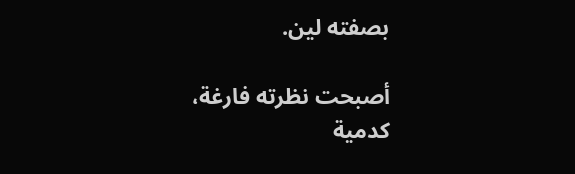بصفته لين.

أصبحت نظرته فارغة، كدمية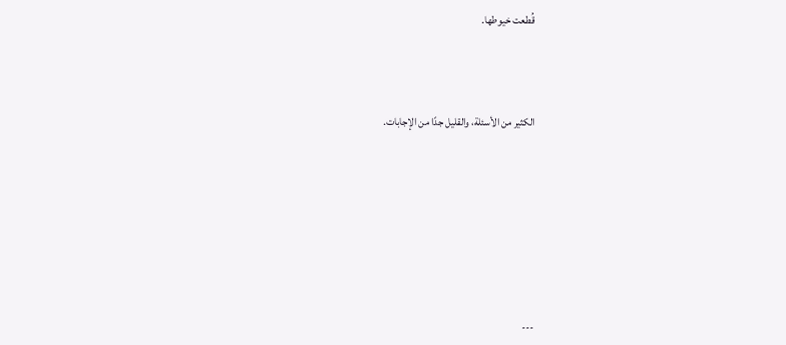قُطعت خيوطها.



الكثير من الأسئلة، والقليل جدًا من الإجابات.







---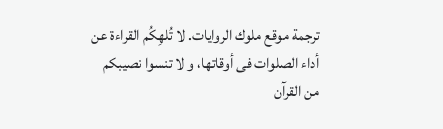ترجمة موقع ملوك الروايات. لا تُلهِكُم القراءة عن أداء الصلوات فى أوقاتها، و لا تنسوا نصيبكم من القرآن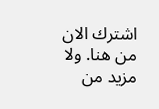اشترك الان من هنا. ولا مزيد من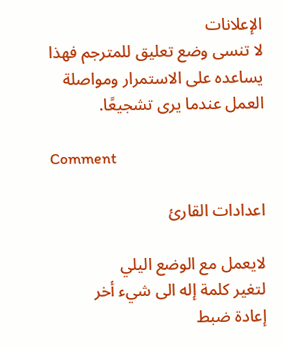الإعلانات
لا تنسى وضع تعليق للمترجم فهذا يساعده على الاستمرار ومواصلة العمل عندما يرى تشجيعًا.

Comment

اعدادات القارئ

لايعمل مع الوضع اليلي
لتغير كلمة إله الى شيء أخر
إعادة ضبط